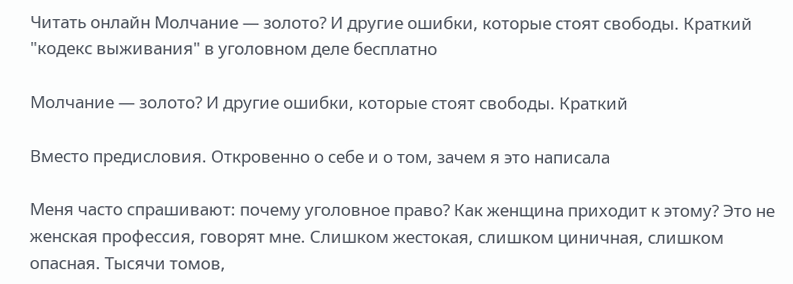Читать онлайн Молчание — золото? И другие ошибки, которые стоят свободы. Краткий "кодекс выживания" в уголовном деле бесплатно

Молчание — золото? И другие ошибки, которые стоят свободы. Краткий

Вместо предисловия. Откровенно о себе и о том, зачем я это написала

Меня часто спрашивают: почему уголовное право? Как женщина приходит к этому? Это не женская профессия, говорят мне. Слишком жестокая, слишком циничная, слишком опасная. Тысячи томов,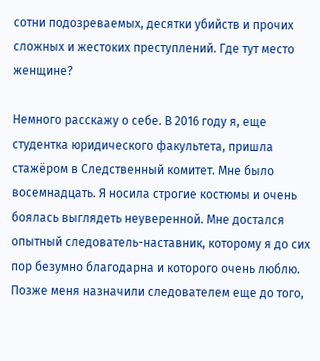сотни подозреваемых, десятки убийств и прочих сложных и жестоких преступлений. Где тут место женщине?

Немного расскажу о себе. В 2016 году я, еще студентка юридического факультета, пришла стажёром в Следственный комитет. Мне было восемнадцать. Я носила строгие костюмы и очень боялась выглядеть неуверенной. Мне достался опытный следователь-наставник, которому я до сих пор безумно благодарна и которого очень люблю. Позже меня назначили следователем еще до того,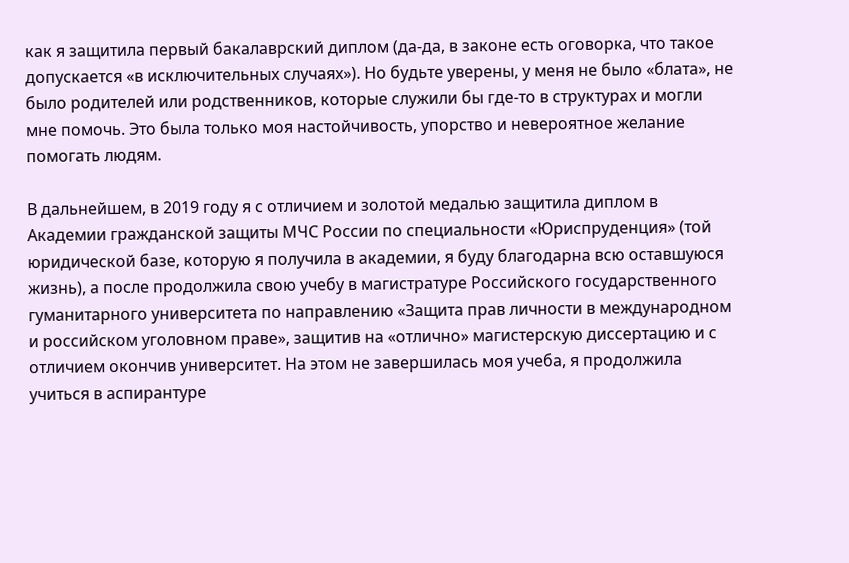как я защитила первый бакалаврский диплом (да-да, в законе есть оговорка, что такое допускается «в исключительных случаях»). Но будьте уверены, у меня не было «блата», не было родителей или родственников, которые служили бы где-то в структурах и могли мне помочь. Это была только моя настойчивость, упорство и невероятное желание помогать людям.

В дальнейшем, в 2019 году я с отличием и золотой медалью защитила диплом в Академии гражданской защиты МЧС России по специальности «Юриспруденция» (той юридической базе, которую я получила в академии, я буду благодарна всю оставшуюся жизнь), а после продолжила свою учебу в магистратуре Российского государственного гуманитарного университета по направлению «Защита прав личности в международном и российском уголовном праве», защитив на «отлично» магистерскую диссертацию и с отличием окончив университет. На этом не завершилась моя учеба, я продолжила учиться в аспирантуре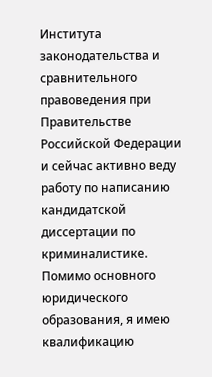Института законодательства и сравнительного правоведения при Правительстве Российской Федерации и сейчас активно веду работу по написанию кандидатской диссертации по криминалистике. Помимо основного юридического образования, я имею квалификацию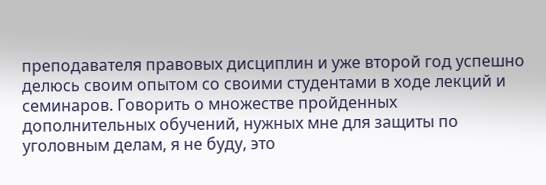преподавателя правовых дисциплин и уже второй год успешно делюсь своим опытом со своими студентами в ходе лекций и семинаров. Говорить о множестве пройденных дополнительных обучений, нужных мне для защиты по уголовным делам, я не буду, это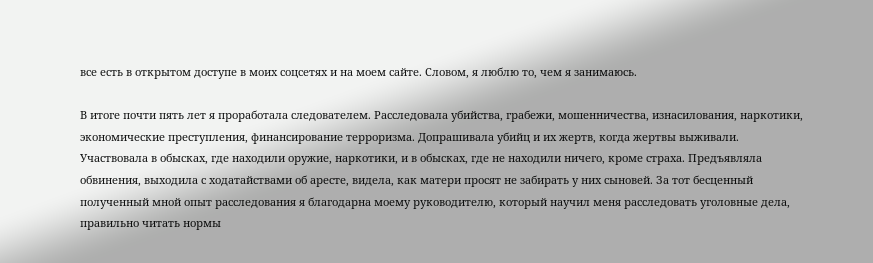все есть в открытом доступе в моих соцсетях и на моем сайте. Словом, я люблю то, чем я занимаюсь.

В итоге почти пять лет я проработала следователем. Расследовала убийства, грабежи, мошенничества, изнасилования, наркотики, экономические преступления, финансирование терроризма. Допрашивала убийц и их жертв, когда жертвы выживали. Участвовала в обысках, где находили оружие, наркотики, и в обысках, где не находили ничего, кроме страха. Предъявляла обвинения, выходила с ходатайствами об аресте, видела, как матери просят не забирать у них сыновей. За тот бесценный полученный мной опыт расследования я благодарна моему руководителю, который научил меня расследовать уголовные дела, правильно читать нормы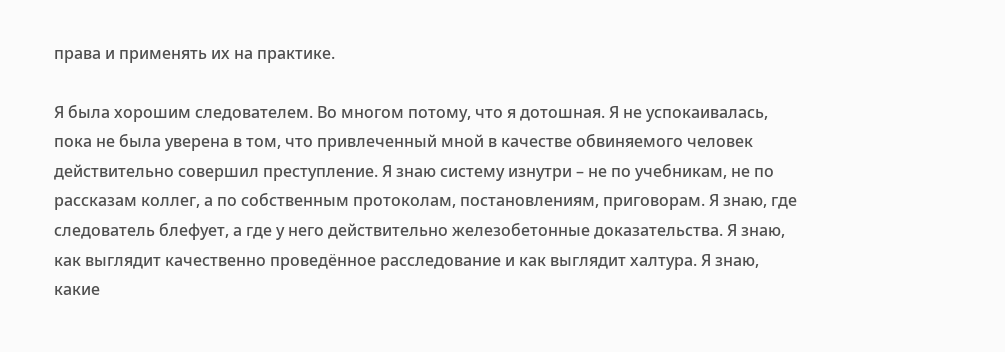права и применять их на практике.

Я была хорошим следователем. Во многом потому, что я дотошная. Я не успокаивалась, пока не была уверена в том, что привлеченный мной в качестве обвиняемого человек действительно совершил преступление. Я знаю систему изнутри – не по учебникам, не по рассказам коллег, а по собственным протоколам, постановлениям, приговорам. Я знаю, где следователь блефует, а где у него действительно железобетонные доказательства. Я знаю, как выглядит качественно проведённое расследование и как выглядит халтура. Я знаю, какие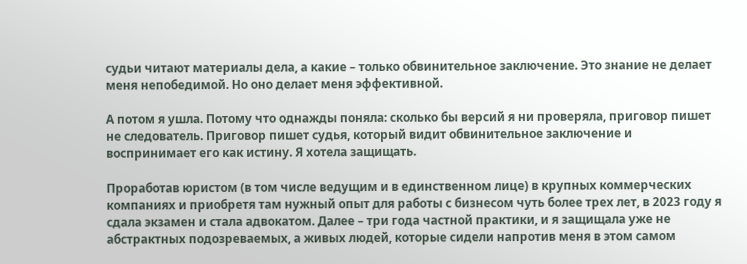судьи читают материалы дела, а какие – только обвинительное заключение. Это знание не делает меня непобедимой. Но оно делает меня эффективной.

А потом я ушла. Потому что однажды поняла: сколько бы версий я ни проверяла, приговор пишет не следователь. Приговор пишет судья, который видит обвинительное заключение и воспринимает его как истину. Я хотела защищать.

Проработав юристом (в том числе ведущим и в единственном лице) в крупных коммерческих компаниях и приобретя там нужный опыт для работы с бизнесом чуть более трех лет, в 2023 году я сдала экзамен и стала адвокатом. Далее – три года частной практики, и я защищала уже не абстрактных подозреваемых, а живых людей, которые сидели напротив меня в этом самом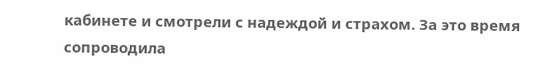кабинете и смотрели с надеждой и страхом. За это время сопроводила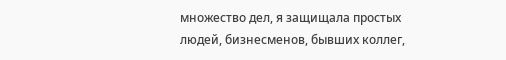множество дел, я защищала простых людей, бизнесменов, бывших коллег,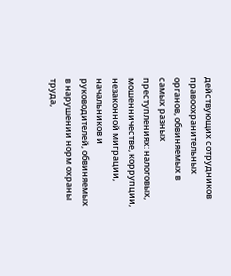действующих сотрудников правоохранительных органов, обвиняемых в самых разных преступлениях: налоговых, мошенничестве, коррупции, незаконной миграции, начальников и руководителей, обвиняемых в нарушении норм охраны труда,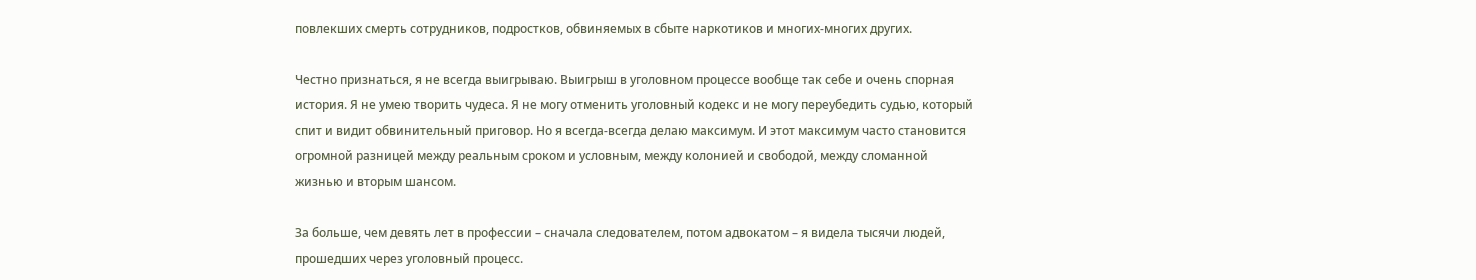повлекших смерть сотрудников, подростков, обвиняемых в сбыте наркотиков и многих-многих других.

Честно признаться, я не всегда выигрываю. Выигрыш в уголовном процессе вообще так себе и очень спорная история. Я не умею творить чудеса. Я не могу отменить уголовный кодекс и не могу переубедить судью, который спит и видит обвинительный приговор. Но я всегда-всегда делаю максимум. И этот максимум часто становится огромной разницей между реальным сроком и условным, между колонией и свободой, между сломанной жизнью и вторым шансом.

За больше, чем девять лет в профессии – сначала следователем, потом адвокатом – я видела тысячи людей, прошедших через уголовный процесс.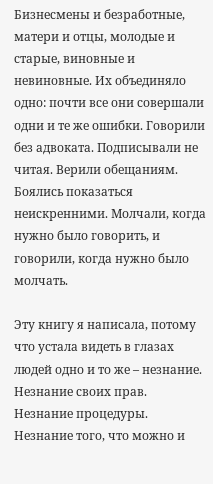Бизнесмены и безработные, матери и отцы, молодые и старые, виновные и невиновные. Их объединяло одно: почти все они совершали одни и те же ошибки. Говорили без адвоката. Подписывали не читая. Верили обещаниям. Боялись показаться неискренними. Молчали, когда нужно было говорить, и говорили, когда нужно было молчать.

Эту книгу я написала, потому что устала видеть в глазах людей одно и то же – незнание. Незнание своих прав. Незнание процедуры. Незнание того, что можно и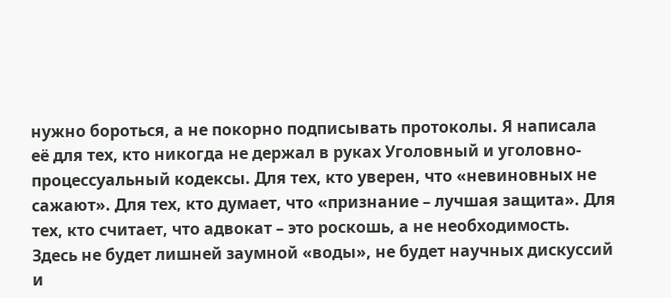нужно бороться, а не покорно подписывать протоколы. Я написала её для тех, кто никогда не держал в руках Уголовный и уголовно-процессуальный кодексы. Для тех, кто уверен, что «невиновных не сажают». Для тех, кто думает, что «признание – лучшая защита». Для тех, кто считает, что адвокат – это роскошь, а не необходимость. Здесь не будет лишней заумной «воды», не будет научных дискуссий и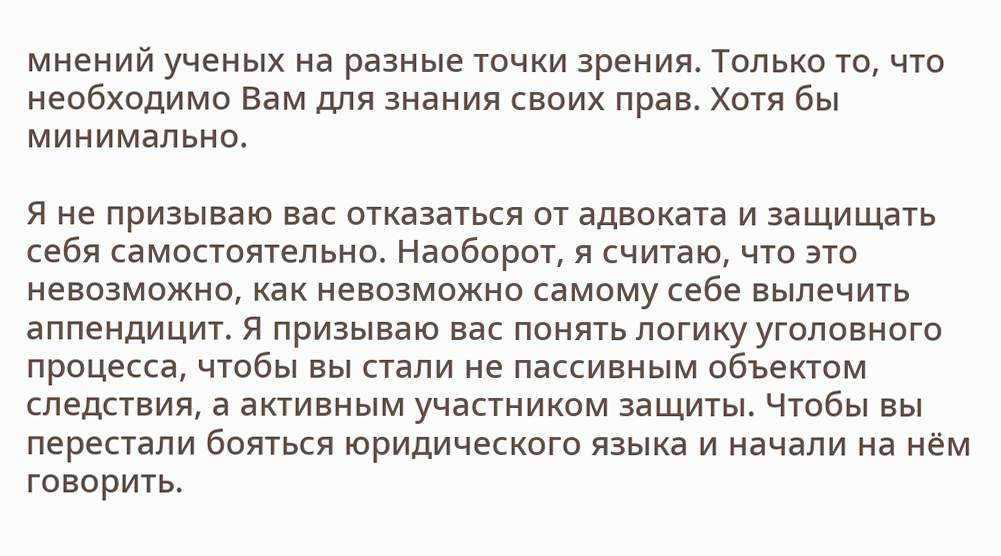мнений ученых на разные точки зрения. Только то, что необходимо Вам для знания своих прав. Хотя бы минимально.

Я не призываю вас отказаться от адвоката и защищать себя самостоятельно. Наоборот, я считаю, что это невозможно, как невозможно самому себе вылечить аппендицит. Я призываю вас понять логику уголовного процесса, чтобы вы стали не пассивным объектом следствия, а активным участником защиты. Чтобы вы перестали бояться юридического языка и начали на нём говорить.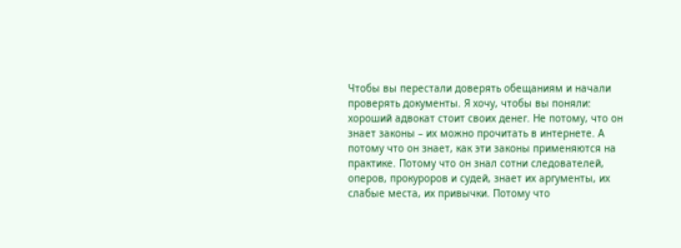Чтобы вы перестали доверять обещаниям и начали проверять документы. Я хочу, чтобы вы поняли: хороший адвокат стоит своих денег. Не потому, что он знает законы – их можно прочитать в интернете. А потому что он знает, как эти законы применяются на практике. Потому что он знал сотни следователей, оперов, прокуроров и судей, знает их аргументы, их слабые места, их привычки. Потому что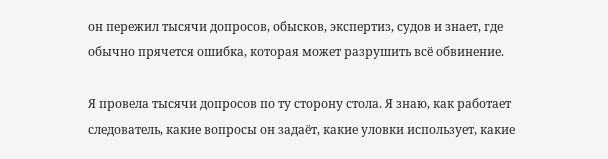он пережил тысячи допросов, обысков, экспертиз, судов и знает, где обычно прячется ошибка, которая может разрушить всё обвинение.

Я провела тысячи допросов по ту сторону стола. Я знаю, как работает следователь, какие вопросы он задаёт, какие уловки использует, какие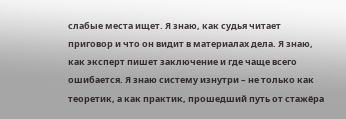слабые места ищет. Я знаю, как судья читает приговор и что он видит в материалах дела. Я знаю, как эксперт пишет заключение и где чаще всего ошибается. Я знаю систему изнутри – не только как теоретик, а как практик, прошедший путь от стажёра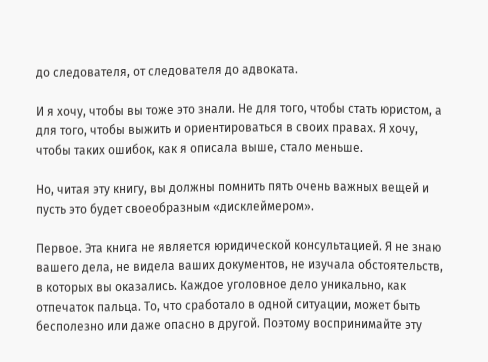до следователя, от следователя до адвоката.

И я хочу, чтобы вы тоже это знали. Не для того, чтобы стать юристом, а для того, чтобы выжить и ориентироваться в своих правах. Я хочу, чтобы таких ошибок, как я описала выше, стало меньше.

Но, читая эту книгу, вы должны помнить пять очень важных вещей и пусть это будет своеобразным «дисклеймером».

Первое. Эта книга не является юридической консультацией. Я не знаю вашего дела, не видела ваших документов, не изучала обстоятельств, в которых вы оказались. Каждое уголовное дело уникально, как отпечаток пальца. То, что сработало в одной ситуации, может быть бесполезно или даже опасно в другой. Поэтому воспринимайте эту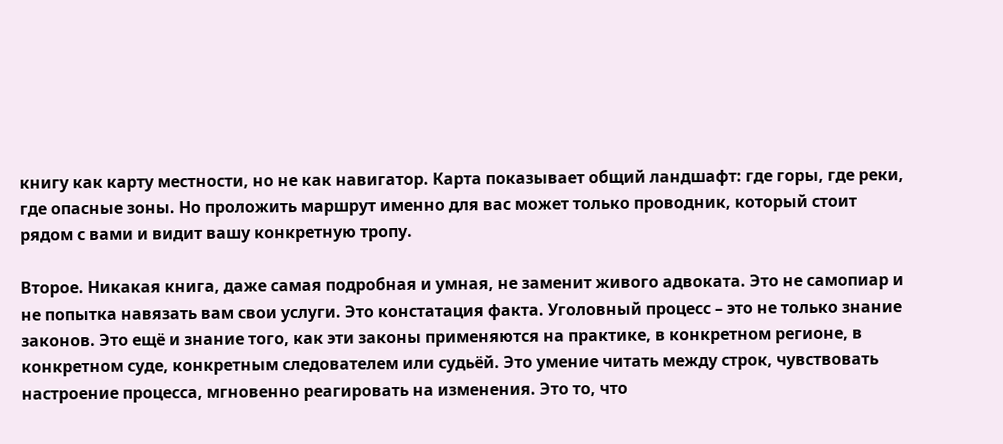книгу как карту местности, но не как навигатор. Карта показывает общий ландшафт: где горы, где реки, где опасные зоны. Но проложить маршрут именно для вас может только проводник, который стоит рядом с вами и видит вашу конкретную тропу.

Второе. Никакая книга, даже самая подробная и умная, не заменит живого адвоката. Это не самопиар и не попытка навязать вам свои услуги. Это констатация факта. Уголовный процесс – это не только знание законов. Это ещё и знание того, как эти законы применяются на практике, в конкретном регионе, в конкретном суде, конкретным следователем или судьёй. Это умение читать между строк, чувствовать настроение процесса, мгновенно реагировать на изменения. Это то, что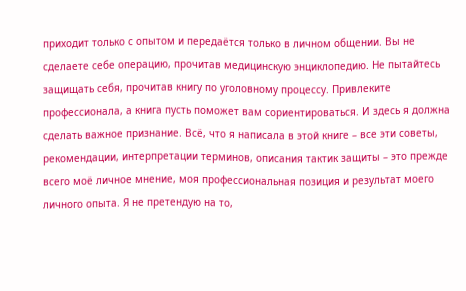приходит только с опытом и передаётся только в личном общении. Вы не сделаете себе операцию, прочитав медицинскую энциклопедию. Не пытайтесь защищать себя, прочитав книгу по уголовному процессу. Привлеките профессионала, а книга пусть поможет вам сориентироваться. И здесь я должна сделать важное признание. Всё, что я написала в этой книге – все эти советы, рекомендации, интерпретации терминов, описания тактик защиты – это прежде всего моё личное мнение, моя профессиональная позиция и результат моего личного опыта. Я не претендую на то,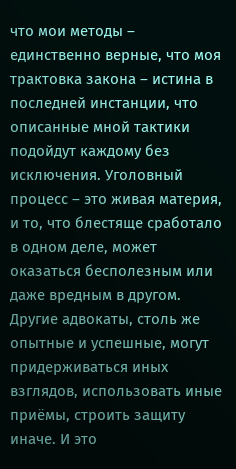что мои методы – единственно верные, что моя трактовка закона – истина в последней инстанции, что описанные мной тактики подойдут каждому без исключения. Уголовный процесс – это живая материя, и то, что блестяще сработало в одном деле, может оказаться бесполезным или даже вредным в другом. Другие адвокаты, столь же опытные и успешные, могут придерживаться иных взглядов, использовать иные приёмы, строить защиту иначе. И это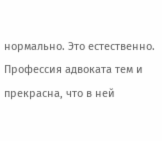нормально. Это естественно. Профессия адвоката тем и прекрасна, что в ней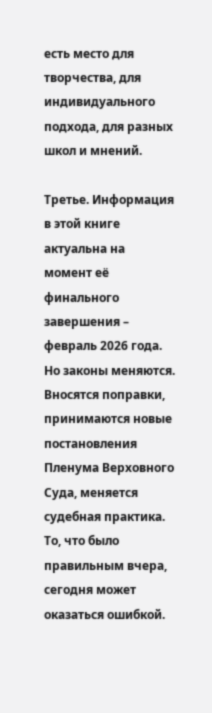есть место для творчества, для индивидуального подхода, для разных школ и мнений.

Третье. Информация в этой книге актуальна на момент её финального завершения – февраль 2026 года. Но законы меняются. Вносятся поправки, принимаются новые постановления Пленума Верховного Суда, меняется судебная практика. То, что было правильным вчера, сегодня может оказаться ошибкой.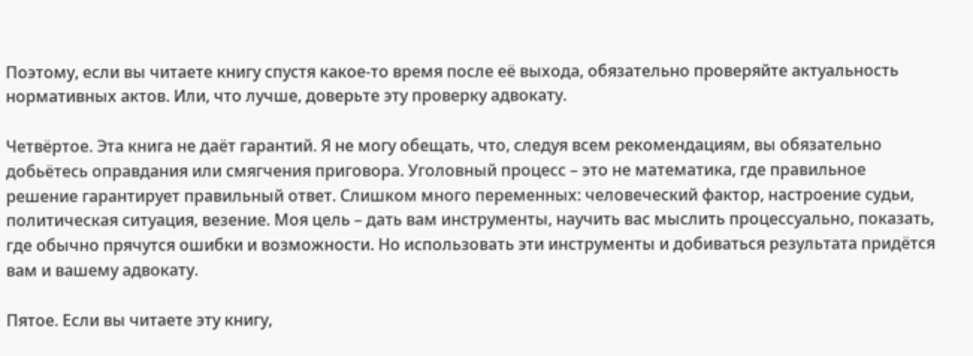Поэтому, если вы читаете книгу спустя какое-то время после её выхода, обязательно проверяйте актуальность нормативных актов. Или, что лучше, доверьте эту проверку адвокату.

Четвёртое. Эта книга не даёт гарантий. Я не могу обещать, что, следуя всем рекомендациям, вы обязательно добьётесь оправдания или смягчения приговора. Уголовный процесс – это не математика, где правильное решение гарантирует правильный ответ. Слишком много переменных: человеческий фактор, настроение судьи, политическая ситуация, везение. Моя цель – дать вам инструменты, научить вас мыслить процессуально, показать, где обычно прячутся ошибки и возможности. Но использовать эти инструменты и добиваться результата придётся вам и вашему адвокату.

Пятое. Если вы читаете эту книгу,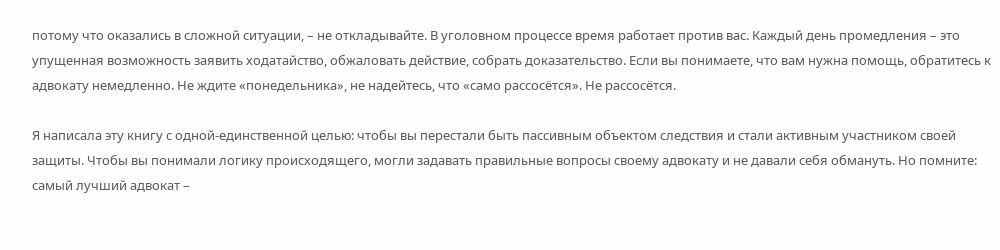потому что оказались в сложной ситуации, – не откладывайте. В уголовном процессе время работает против вас. Каждый день промедления – это упущенная возможность заявить ходатайство, обжаловать действие, собрать доказательство. Если вы понимаете, что вам нужна помощь, обратитесь к адвокату немедленно. Не ждите «понедельника», не надейтесь, что «само рассосётся». Не рассосётся.

Я написала эту книгу с одной-единственной целью: чтобы вы перестали быть пассивным объектом следствия и стали активным участником своей защиты. Чтобы вы понимали логику происходящего, могли задавать правильные вопросы своему адвокату и не давали себя обмануть. Но помните: самый лучший адвокат –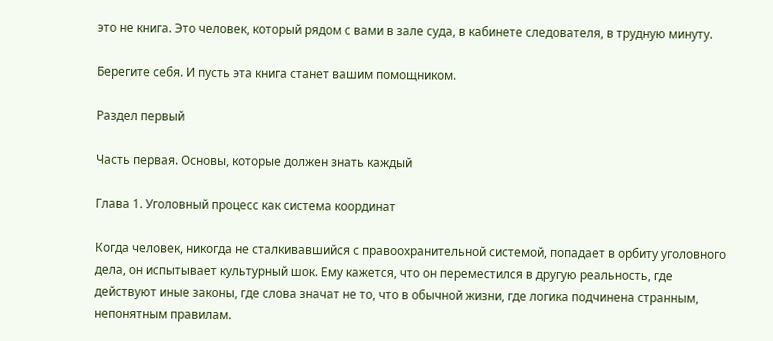это не книга. Это человек, который рядом с вами в зале суда, в кабинете следователя, в трудную минуту.

Берегите себя. И пусть эта книга станет вашим помощником.

Раздел первый

Часть первая. Основы, которые должен знать каждый

Глава 1. Уголовный процесс как система координат

Когда человек, никогда не сталкивавшийся с правоохранительной системой, попадает в орбиту уголовного дела, он испытывает культурный шок. Ему кажется, что он переместился в другую реальность, где действуют иные законы, где слова значат не то, что в обычной жизни, где логика подчинена странным, непонятным правилам.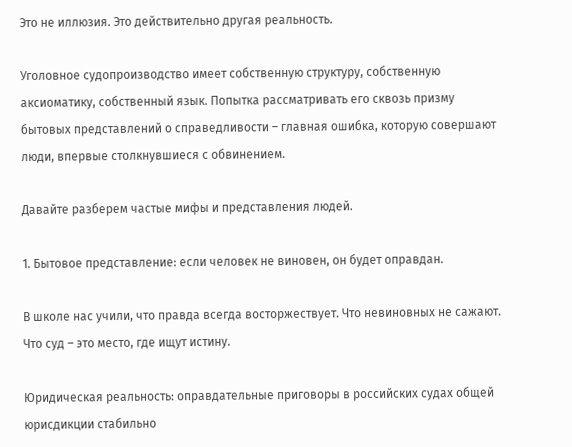Это не иллюзия. Это действительно другая реальность.

Уголовное судопроизводство имеет собственную структуру, собственную аксиоматику, собственный язык. Попытка рассматривать его сквозь призму бытовых представлений о справедливости – главная ошибка, которую совершают люди, впервые столкнувшиеся с обвинением.

Давайте разберем частые мифы и представления людей.

1. Бытовое представление: если человек не виновен, он будет оправдан.

В школе нас учили, что правда всегда восторжествует. Что невиновных не сажают. Что суд – это место, где ищут истину.

Юридическая реальность: оправдательные приговоры в российских судах общей юрисдикции стабильно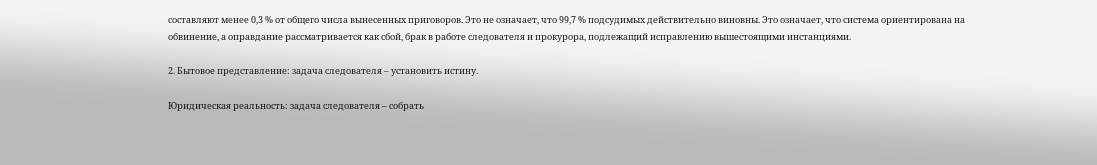составляют менее 0,3 % от общего числа вынесенных приговоров. Это не означает, что 99,7 % подсудимых действительно виновны. Это означает, что система ориентирована на обвинение, а оправдание рассматривается как сбой, брак в работе следователя и прокурора, подлежащий исправлению вышестоящими инстанциями.

2. Бытовое представление: задача следователя – установить истину.

Юридическая реальность: задача следователя – собрать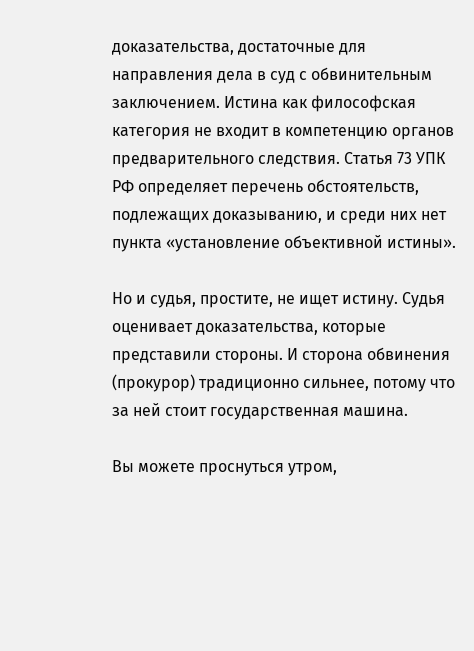доказательства, достаточные для направления дела в суд с обвинительным заключением. Истина как философская категория не входит в компетенцию органов предварительного следствия. Статья 73 УПК РФ определяет перечень обстоятельств, подлежащих доказыванию, и среди них нет пункта «установление объективной истины».

Но и судья, простите, не ищет истину. Судья оценивает доказательства, которые представили стороны. И сторона обвинения (прокурор) традиционно сильнее, потому что за ней стоит государственная машина.

Вы можете проснуться утром,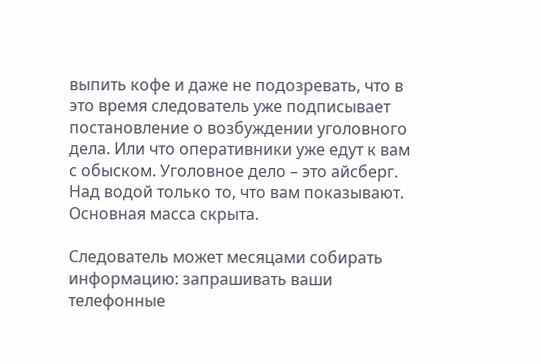выпить кофе и даже не подозревать, что в это время следователь уже подписывает постановление о возбуждении уголовного дела. Или что оперативники уже едут к вам с обыском. Уголовное дело – это айсберг. Над водой только то, что вам показывают. Основная масса скрыта.

Следователь может месяцами собирать информацию: запрашивать ваши телефонные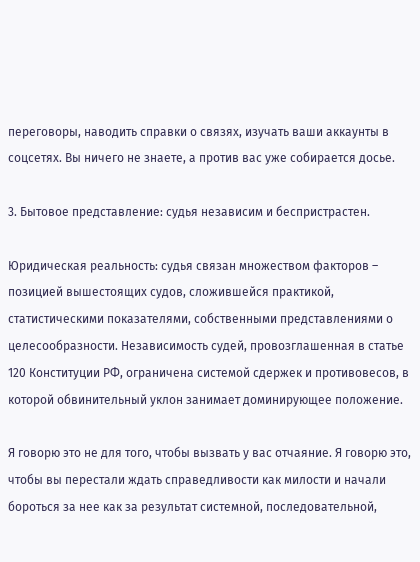переговоры, наводить справки о связях, изучать ваши аккаунты в соцсетях. Вы ничего не знаете, а против вас уже собирается досье.

3. Бытовое представление: судья независим и беспристрастен.

Юридическая реальность: судья связан множеством факторов – позицией вышестоящих судов, сложившейся практикой, статистическими показателями, собственными представлениями о целесообразности. Независимость судей, провозглашенная в статье 120 Конституции РФ, ограничена системой сдержек и противовесов, в которой обвинительный уклон занимает доминирующее положение.

Я говорю это не для того, чтобы вызвать у вас отчаяние. Я говорю это, чтобы вы перестали ждать справедливости как милости и начали бороться за нее как за результат системной, последовательной,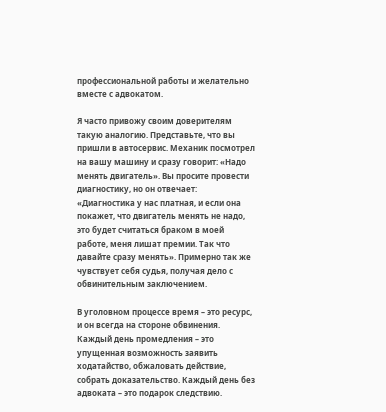профессиональной работы и желательно вместе с адвокатом.

Я часто привожу своим доверителям такую аналогию. Представьте, что вы пришли в автосервис. Механик посмотрел на вашу машину и сразу говорит: «Надо менять двигатель». Вы просите провести диагностику, но он отвечает: «Диагностика у нас платная, и если она покажет, что двигатель менять не надо, это будет считаться браком в моей работе, меня лишат премии. Так что давайте сразу менять». Примерно так же чувствует себя судья, получая дело с обвинительным заключением.

В уголовном процессе время – это ресурс, и он всегда на стороне обвинения. Каждый день промедления – это упущенная возможность заявить ходатайство, обжаловать действие, собрать доказательство. Каждый день без адвоката – это подарок следствию.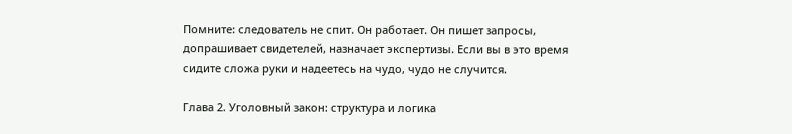Помните: следователь не спит. Он работает. Он пишет запросы, допрашивает свидетелей, назначает экспертизы. Если вы в это время сидите сложа руки и надеетесь на чудо, чудо не случится.

Глава 2. Уголовный закон: структура и логика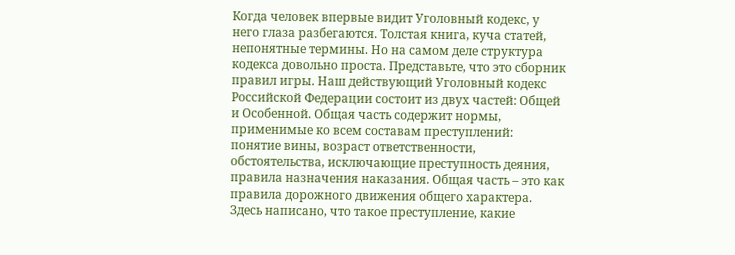Когда человек впервые видит Уголовный кодекс, у него глаза разбегаются. Толстая книга, куча статей, непонятные термины. Но на самом деле структура кодекса довольно проста. Представьте, что это сборник правил игры. Наш действующий Уголовный кодекс Российской Федерации состоит из двух частей: Общей и Особенной. Общая часть содержит нормы, применимые ко всем составам преступлений: понятие вины, возраст ответственности, обстоятельства, исключающие преступность деяния, правила назначения наказания. Общая часть – это как правила дорожного движения общего характера. Здесь написано, что такое преступление, какие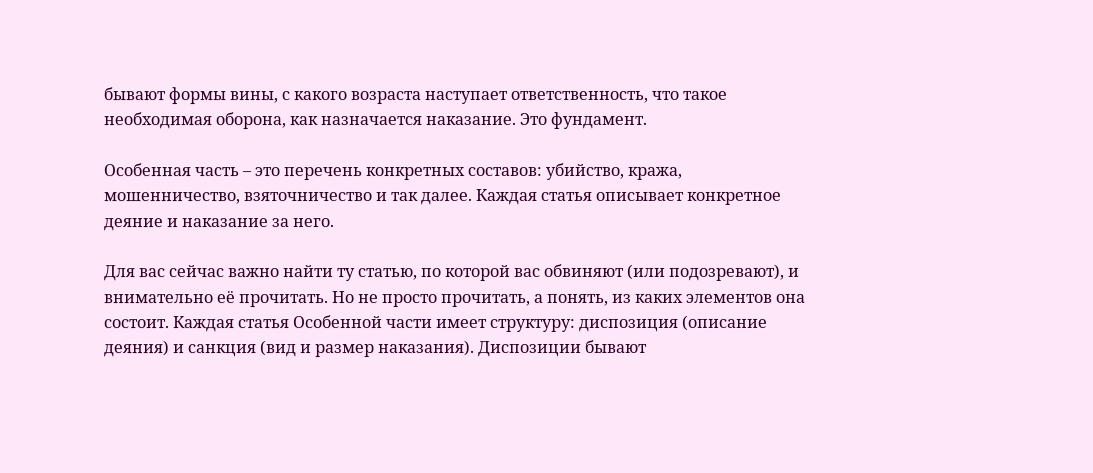бывают формы вины, с какого возраста наступает ответственность, что такое необходимая оборона, как назначается наказание. Это фундамент.

Особенная часть – это перечень конкретных составов: убийство, кража, мошенничество, взяточничество и так далее. Каждая статья описывает конкретное деяние и наказание за него.

Для вас сейчас важно найти ту статью, по которой вас обвиняют (или подозревают), и внимательно её прочитать. Но не просто прочитать, а понять, из каких элементов она состоит. Каждая статья Особенной части имеет структуру: диспозиция (описание деяния) и санкция (вид и размер наказания). Диспозиции бывают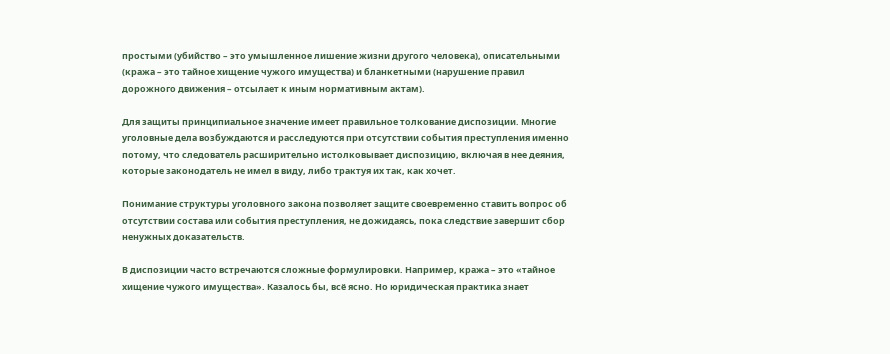простыми (убийство – это умышленное лишение жизни другого человека), описательными (кража – это тайное хищение чужого имущества) и бланкетными (нарушение правил дорожного движения – отсылает к иным нормативным актам).

Для защиты принципиальное значение имеет правильное толкование диспозиции. Многие уголовные дела возбуждаются и расследуются при отсутствии события преступления именно потому, что следователь расширительно истолковывает диспозицию, включая в нее деяния, которые законодатель не имел в виду, либо трактуя их так, как хочет.

Понимание структуры уголовного закона позволяет защите своевременно ставить вопрос об отсутствии состава или события преступления, не дожидаясь, пока следствие завершит сбор ненужных доказательств.

В диспозиции часто встречаются сложные формулировки. Например, кража – это «тайное хищение чужого имущества». Казалось бы, всё ясно. Но юридическая практика знает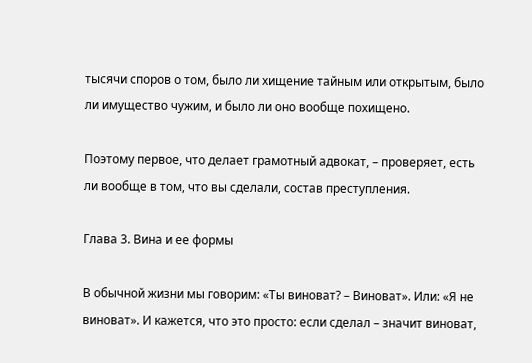тысячи споров о том, было ли хищение тайным или открытым, было ли имущество чужим, и было ли оно вообще похищено.

Поэтому первое, что делает грамотный адвокат, – проверяет, есть ли вообще в том, что вы сделали, состав преступления.

Глава 3. Вина и ее формы

В обычной жизни мы говорим: «Ты виноват? – Виноват». Или: «Я не виноват». И кажется, что это просто: если сделал – значит виноват,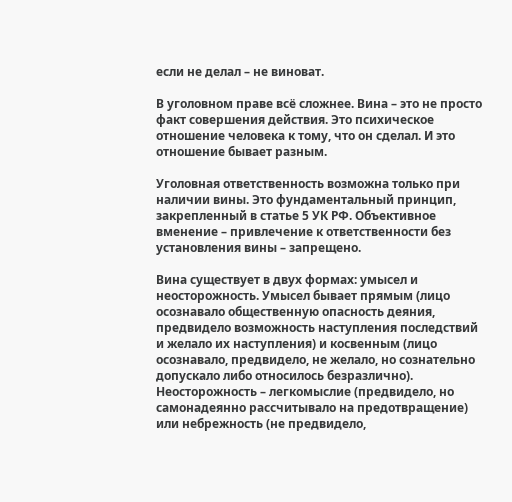если не делал – не виноват.

В уголовном праве всё сложнее. Вина – это не просто факт совершения действия. Это психическое отношение человека к тому, что он сделал. И это отношение бывает разным.

Уголовная ответственность возможна только при наличии вины. Это фундаментальный принцип, закрепленный в статье 5 УК РФ. Объективное вменение – привлечение к ответственности без установления вины – запрещено.

Вина существует в двух формах: умысел и неосторожность. Умысел бывает прямым (лицо осознавало общественную опасность деяния, предвидело возможность наступления последствий и желало их наступления) и косвенным (лицо осознавало, предвидело, не желало, но сознательно допускало либо относилось безразлично). Неосторожность – легкомыслие (предвидело, но самонадеянно рассчитывало на предотвращение) или небрежность (не предвидело,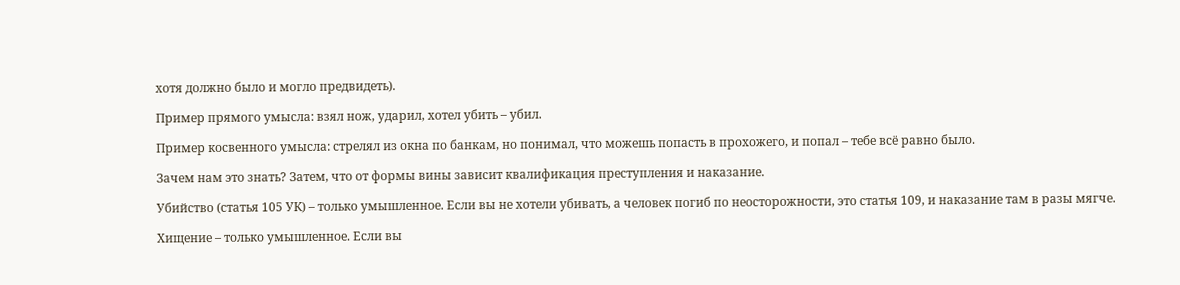хотя должно было и могло предвидеть).

Пример прямого умысла: взял нож, ударил, хотел убить – убил.

Пример косвенного умысла: стрелял из окна по банкам, но понимал, что можешь попасть в прохожего, и попал – тебе всё равно было.

Зачем нам это знать? Затем, что от формы вины зависит квалификация преступления и наказание.

Убийство (статья 105 УК) – только умышленное. Если вы не хотели убивать, а человек погиб по неосторожности, это статья 109, и наказание там в разы мягче.

Хищение – только умышленное. Если вы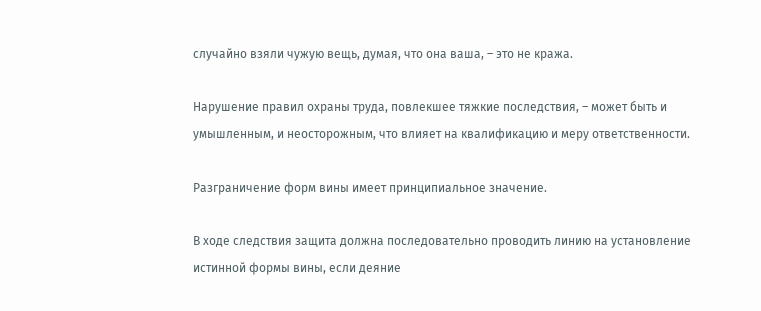случайно взяли чужую вещь, думая, что она ваша, – это не кража.

Нарушение правил охраны труда, повлекшее тяжкие последствия, – может быть и умышленным, и неосторожным, что влияет на квалификацию и меру ответственности.

Разграничение форм вины имеет принципиальное значение.

В ходе следствия защита должна последовательно проводить линию на установление истинной формы вины, если деяние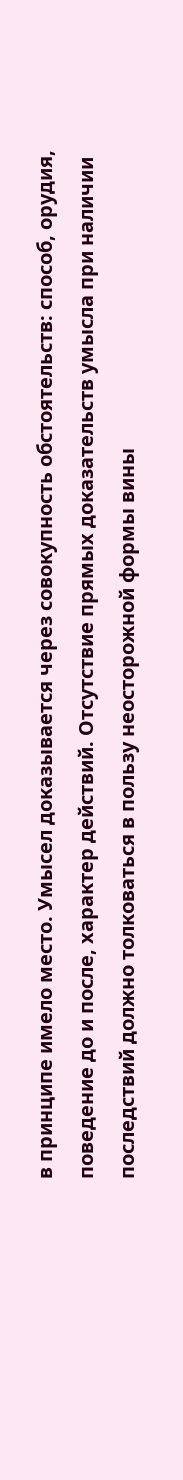в принципе имело место. Умысел доказывается через совокупность обстоятельств: способ, орудия, поведение до и после, характер действий. Отсутствие прямых доказательств умысла при наличии последствий должно толковаться в пользу неосторожной формы вины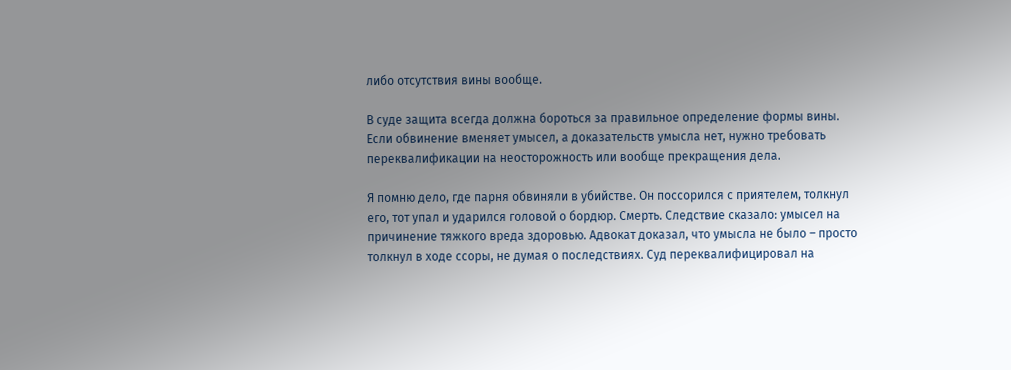либо отсутствия вины вообще.

В суде защита всегда должна бороться за правильное определение формы вины. Если обвинение вменяет умысел, а доказательств умысла нет, нужно требовать переквалификации на неосторожность или вообще прекращения дела.

Я помню дело, где парня обвиняли в убийстве. Он поссорился с приятелем, толкнул его, тот упал и ударился головой о бордюр. Смерть. Следствие сказало: умысел на причинение тяжкого вреда здоровью. Адвокат доказал, что умысла не было – просто толкнул в ходе ссоры, не думая о последствиях. Суд переквалифицировал на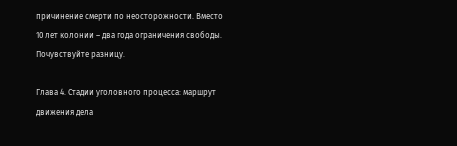причинение смерти по неосторожности. Вместо 10 лет колонии – два года ограничения свободы. Почувствуйте разницу.

Глава 4. Стадии уголовного процесса: маршрут движения дела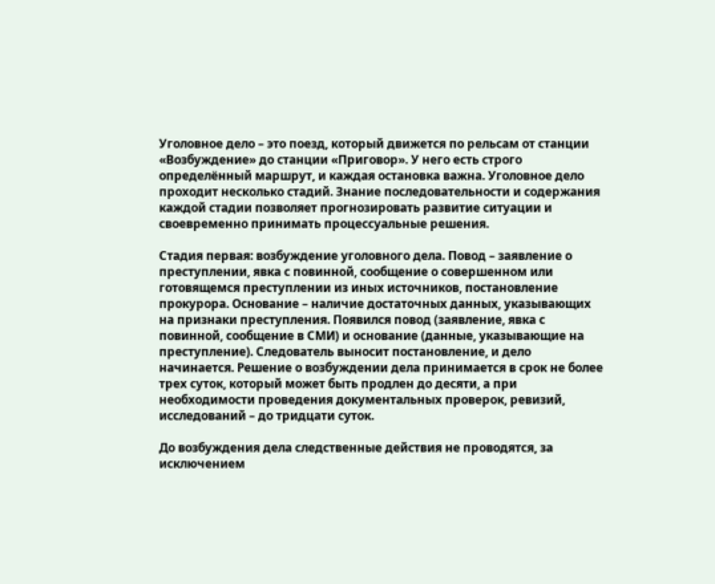Уголовное дело – это поезд, который движется по рельсам от станции «Возбуждение» до станции «Приговор». У него есть строго определённый маршрут, и каждая остановка важна. Уголовное дело проходит несколько стадий. Знание последовательности и содержания каждой стадии позволяет прогнозировать развитие ситуации и своевременно принимать процессуальные решения.

Стадия первая: возбуждение уголовного дела. Повод – заявление о преступлении, явка с повинной, сообщение о совершенном или готовящемся преступлении из иных источников, постановление прокурора. Основание – наличие достаточных данных, указывающих на признаки преступления. Появился повод (заявление, явка с повинной, сообщение в СМИ) и основание (данные, указывающие на преступление). Следователь выносит постановление, и дело начинается. Решение о возбуждении дела принимается в срок не более трех суток, который может быть продлен до десяти, а при необходимости проведения документальных проверок, ревизий, исследований – до тридцати суток.

До возбуждения дела следственные действия не проводятся, за исключением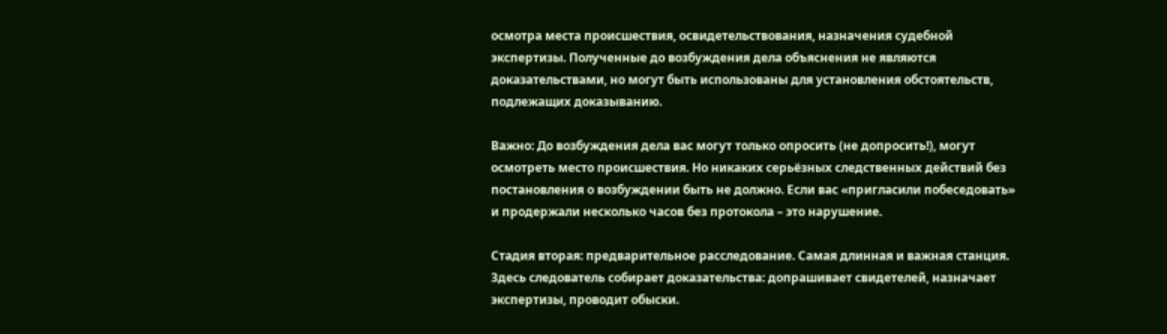осмотра места происшествия, освидетельствования, назначения судебной экспертизы. Полученные до возбуждения дела объяснения не являются доказательствами, но могут быть использованы для установления обстоятельств, подлежащих доказыванию.

Важно: До возбуждения дела вас могут только опросить (не допросить!), могут осмотреть место происшествия. Но никаких серьёзных следственных действий без постановления о возбуждении быть не должно. Если вас «пригласили побеседовать» и продержали несколько часов без протокола – это нарушение.

Стадия вторая: предварительное расследование. Самая длинная и важная станция. Здесь следователь собирает доказательства: допрашивает свидетелей, назначает экспертизы, проводит обыски.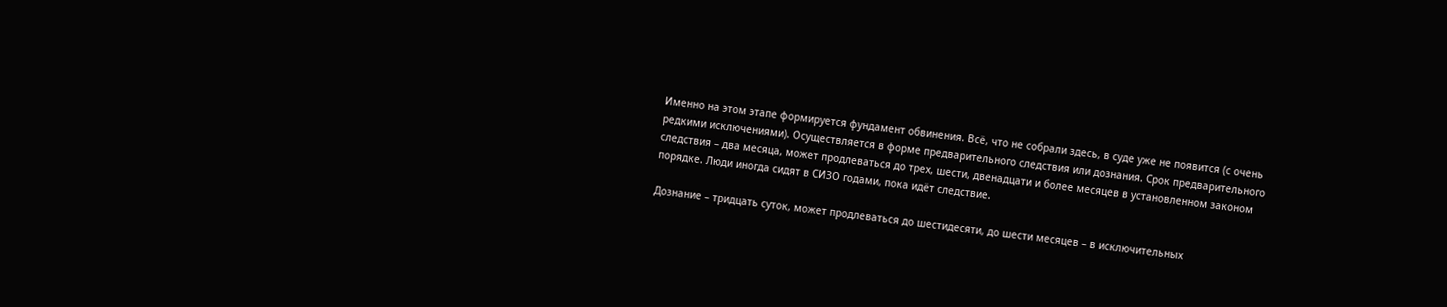Именно на этом этапе формируется фундамент обвинения. Всё, что не собрали здесь, в суде уже не появится (с очень редкими исключениями). Осуществляется в форме предварительного следствия или дознания. Срок предварительного следствия – два месяца, может продлеваться до трех, шести, двенадцати и более месяцев в установленном законом порядке. Люди иногда сидят в СИЗО годами, пока идёт следствие.

Дознание – тридцать суток, может продлеваться до шестидесяти, до шести месяцев – в исключительных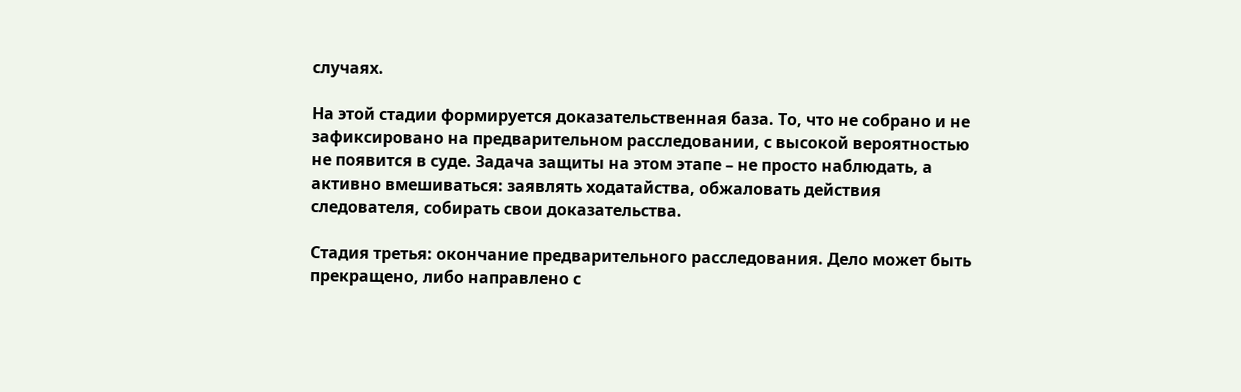случаях.

На этой стадии формируется доказательственная база. То, что не собрано и не зафиксировано на предварительном расследовании, с высокой вероятностью не появится в суде. Задача защиты на этом этапе – не просто наблюдать, а активно вмешиваться: заявлять ходатайства, обжаловать действия следователя, собирать свои доказательства.

Стадия третья: окончание предварительного расследования. Дело может быть прекращено, либо направлено с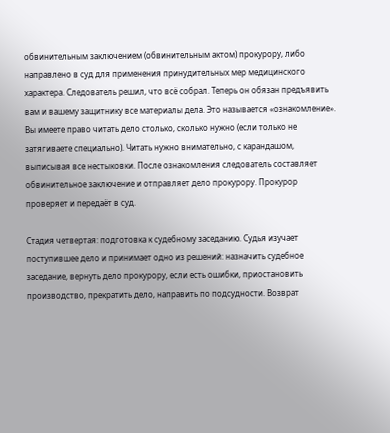обвинительным заключением (обвинительным актом) прокурору, либо направлено в суд для применения принудительных мер медицинского характера. Следователь решил, что всё собрал. Теперь он обязан предъявить вам и вашему защитнику все материалы дела. Это называется «ознакомление». Вы имеете право читать дело столько, сколько нужно (если только не затягиваете специально). Читать нужно внимательно, с карандашом, выписывая все нестыковки. После ознакомления следователь составляет обвинительное заключение и отправляет дело прокурору. Прокурор проверяет и передаёт в суд.

Стадия четвертая: подготовка к судебному заседанию. Судья изучает поступившее дело и принимает одно из решений: назначить судебное заседание, вернуть дело прокурору, если есть ошибки, приостановить производство, прекратить дело, направить по подсудности. Возврат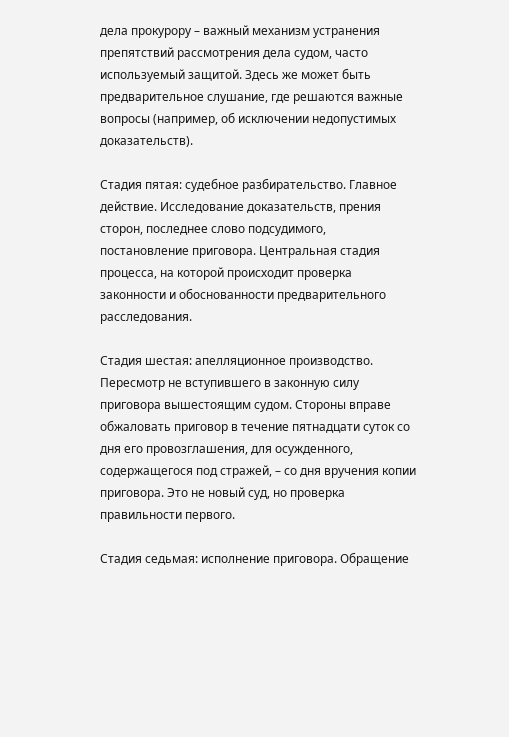дела прокурору – важный механизм устранения препятствий рассмотрения дела судом, часто используемый защитой. Здесь же может быть предварительное слушание, где решаются важные вопросы (например, об исключении недопустимых доказательств).

Стадия пятая: судебное разбирательство. Главное действие. Исследование доказательств, прения сторон, последнее слово подсудимого, постановление приговора. Центральная стадия процесса, на которой происходит проверка законности и обоснованности предварительного расследования.

Стадия шестая: апелляционное производство. Пересмотр не вступившего в законную силу приговора вышестоящим судом. Стороны вправе обжаловать приговор в течение пятнадцати суток со дня его провозглашения, для осужденного, содержащегося под стражей, – со дня вручения копии приговора. Это не новый суд, но проверка правильности первого.

Стадия седьмая: исполнение приговора. Обращение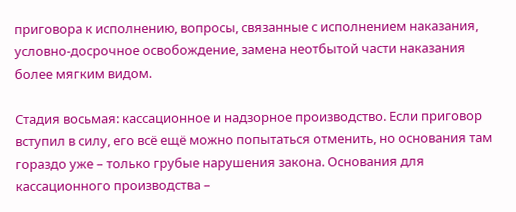приговора к исполнению, вопросы, связанные с исполнением наказания, условно-досрочное освобождение, замена неотбытой части наказания более мягким видом.

Стадия восьмая: кассационное и надзорное производство. Если приговор вступил в силу, его всё ещё можно попытаться отменить, но основания там гораздо уже – только грубые нарушения закона. Основания для кассационного производства –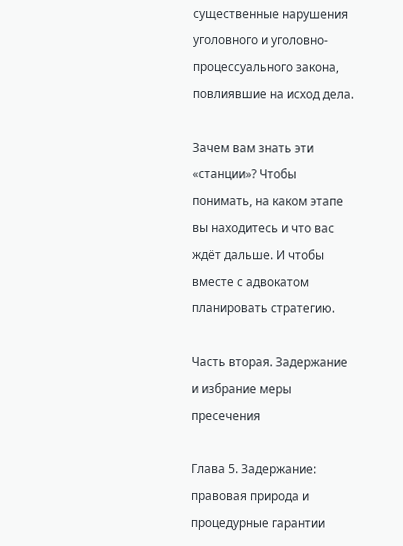существенные нарушения уголовного и уголовно-процессуального закона, повлиявшие на исход дела.

Зачем вам знать эти «станции»? Чтобы понимать, на каком этапе вы находитесь и что вас ждёт дальше. И чтобы вместе с адвокатом планировать стратегию.

Часть вторая. Задержание и избрание меры пресечения

Глава 5. Задержание: правовая природа и процедурные гарантии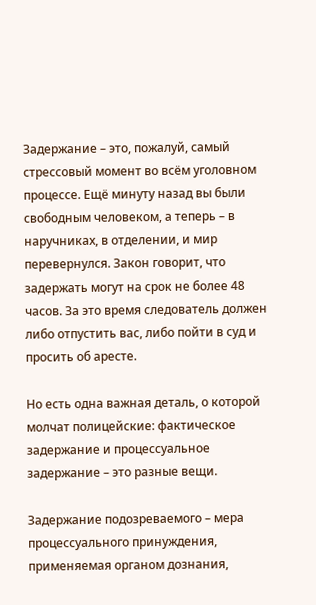Задержание – это, пожалуй, самый стрессовый момент во всём уголовном процессе. Ещё минуту назад вы были свободным человеком, а теперь – в наручниках, в отделении, и мир перевернулся. Закон говорит, что задержать могут на срок не более 48 часов. За это время следователь должен либо отпустить вас, либо пойти в суд и просить об аресте.

Но есть одна важная деталь, о которой молчат полицейские: фактическое задержание и процессуальное задержание – это разные вещи.

Задержание подозреваемого – мера процессуального принуждения, применяемая органом дознания,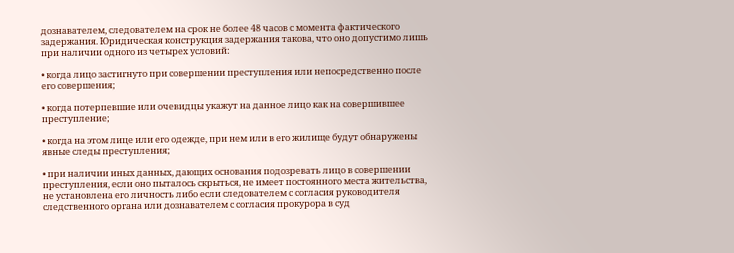дознавателем, следователем на срок не более 48 часов с момента фактического задержания. Юридическая конструкция задержания такова, что оно допустимо лишь при наличии одного из четырех условий:

• когда лицо застигнуто при совершении преступления или непосредственно после его совершения;

• когда потерпевшие или очевидцы укажут на данное лицо как на совершившее преступление;

• когда на этом лице или его одежде, при нем или в его жилище будут обнаружены явные следы преступления;

• при наличии иных данных, дающих основания подозревать лицо в совершении преступления, если оно пыталось скрыться, не имеет постоянного места жительства, не установлена его личность либо если следователем с согласия руководителя следственного органа или дознавателем с согласия прокурора в суд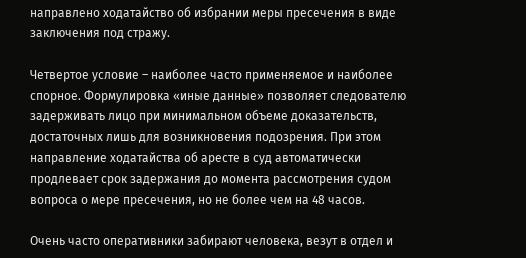направлено ходатайство об избрании меры пресечения в виде заключения под стражу.

Четвертое условие – наиболее часто применяемое и наиболее спорное. Формулировка «иные данные» позволяет следователю задерживать лицо при минимальном объеме доказательств, достаточных лишь для возникновения подозрения. При этом направление ходатайства об аресте в суд автоматически продлевает срок задержания до момента рассмотрения судом вопроса о мере пресечения, но не более чем на 48 часов.

Очень часто оперативники забирают человека, везут в отдел и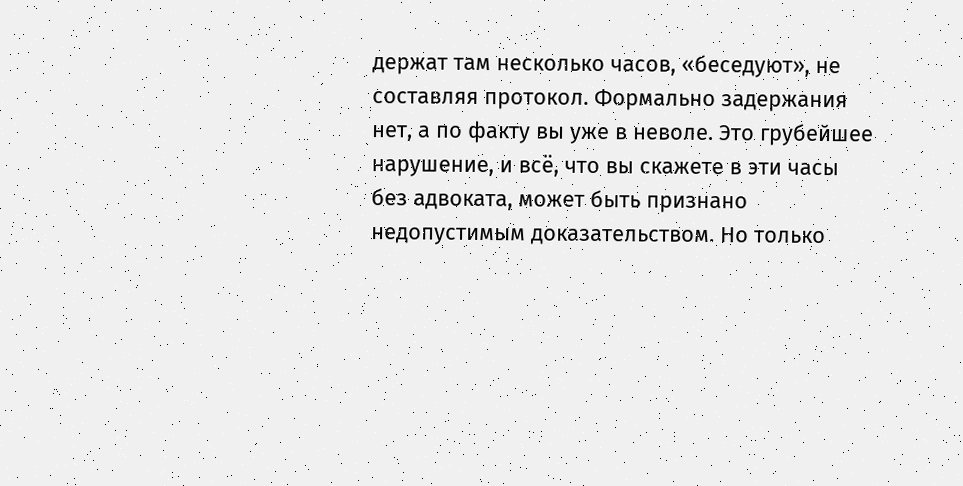держат там несколько часов, «беседуют», не составляя протокол. Формально задержания нет, а по факту вы уже в неволе. Это грубейшее нарушение, и всё, что вы скажете в эти часы без адвоката, может быть признано недопустимым доказательством. Но только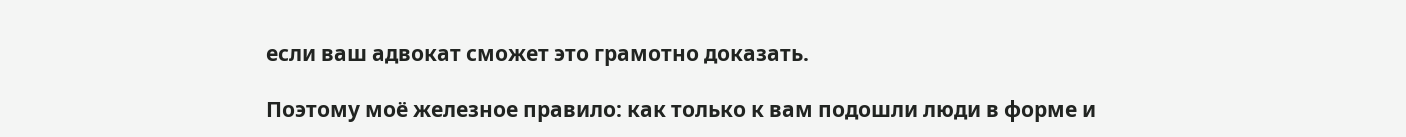если ваш адвокат сможет это грамотно доказать.

Поэтому моё железное правило: как только к вам подошли люди в форме и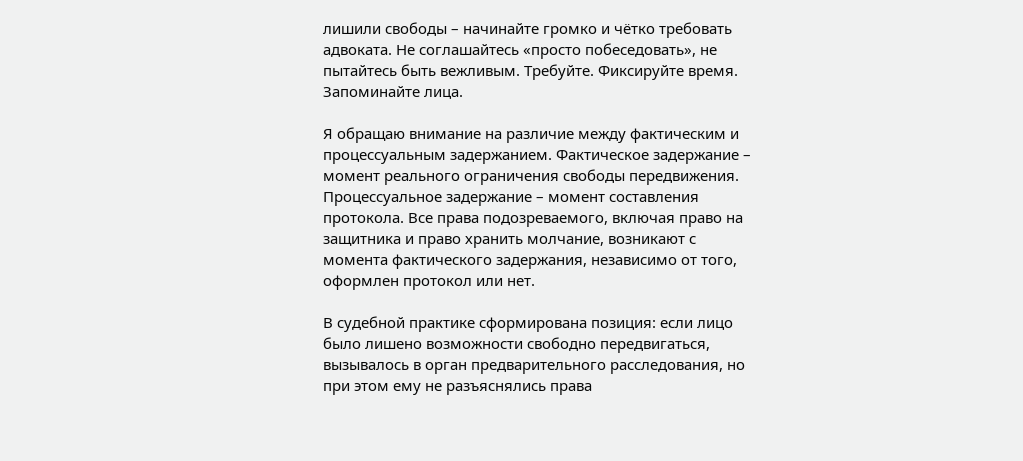лишили свободы – начинайте громко и чётко требовать адвоката. Не соглашайтесь «просто побеседовать», не пытайтесь быть вежливым. Требуйте. Фиксируйте время. Запоминайте лица.

Я обращаю внимание на различие между фактическим и процессуальным задержанием. Фактическое задержание – момент реального ограничения свободы передвижения. Процессуальное задержание – момент составления протокола. Все права подозреваемого, включая право на защитника и право хранить молчание, возникают с момента фактического задержания, независимо от того, оформлен протокол или нет.

В судебной практике сформирована позиция: если лицо было лишено возможности свободно передвигаться, вызывалось в орган предварительного расследования, но при этом ему не разъяснялись права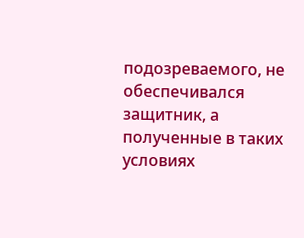подозреваемого, не обеспечивался защитник, а полученные в таких условиях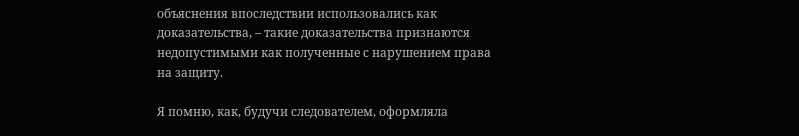объяснения впоследствии использовались как доказательства, – такие доказательства признаются недопустимыми как полученные с нарушением права на защиту.

Я помню, как, будучи следователем, оформляла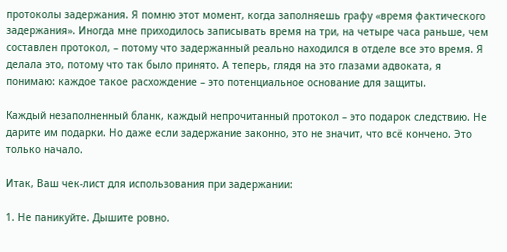протоколы задержания. Я помню этот момент, когда заполняешь графу «время фактического задержания». Иногда мне приходилось записывать время на три, на четыре часа раньше, чем составлен протокол, – потому что задержанный реально находился в отделе все это время. Я делала это, потому что так было принято. А теперь, глядя на это глазами адвоката, я понимаю: каждое такое расхождение – это потенциальное основание для защиты.

Каждый незаполненный бланк, каждый непрочитанный протокол – это подарок следствию. Не дарите им подарки. Но даже если задержание законно, это не значит, что всё кончено. Это только начало.

Итак, Ваш чек-лист для использования при задержании:

1. Не паникуйте. Дышите ровно.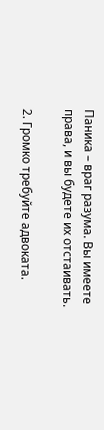Паника – враг разума. Вы имеете права, и вы будете их отстаивать.

2. Громко требуйте адвоката.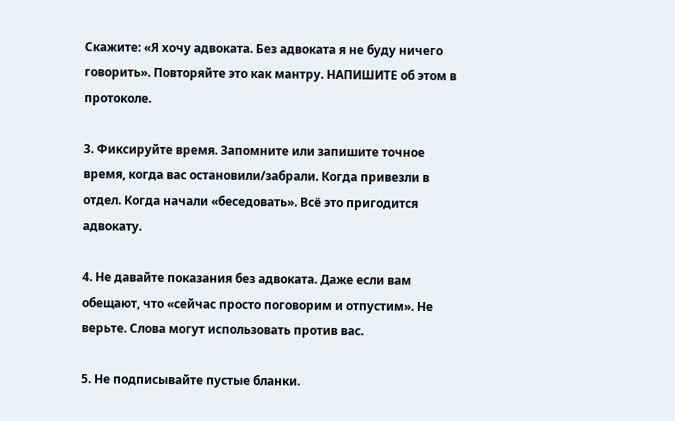Скажите: «Я хочу адвоката. Без адвоката я не буду ничего говорить». Повторяйте это как мантру. НАПИШИТЕ об этом в протоколе.

3. Фиксируйте время. Запомните или запишите точное время, когда вас остановили/забрали. Когда привезли в отдел. Когда начали «беседовать». Всё это пригодится адвокату.

4. Не давайте показания без адвоката. Даже если вам обещают, что «сейчас просто поговорим и отпустим». Не верьте. Слова могут использовать против вас.

5. Не подписывайте пустые бланки.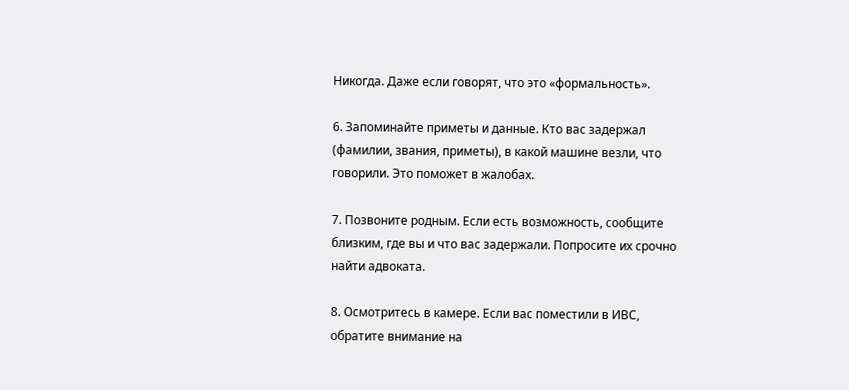Никогда. Даже если говорят, что это «формальность».

6. Запоминайте приметы и данные. Кто вас задержал (фамилии, звания, приметы), в какой машине везли, что говорили. Это поможет в жалобах.

7. Позвоните родным. Если есть возможность, сообщите близким, где вы и что вас задержали. Попросите их срочно найти адвоката.

8. Осмотритесь в камере. Если вас поместили в ИВС, обратите внимание на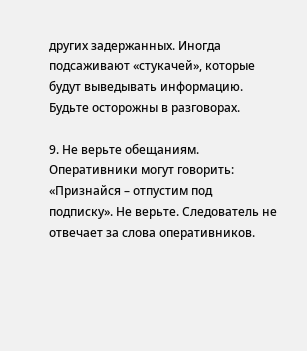других задержанных. Иногда подсаживают «стукачей», которые будут выведывать информацию. Будьте осторожны в разговорах.

9. Не верьте обещаниям. Оперативники могут говорить: «Признайся – отпустим под подписку». Не верьте. Следователь не отвечает за слова оперативников.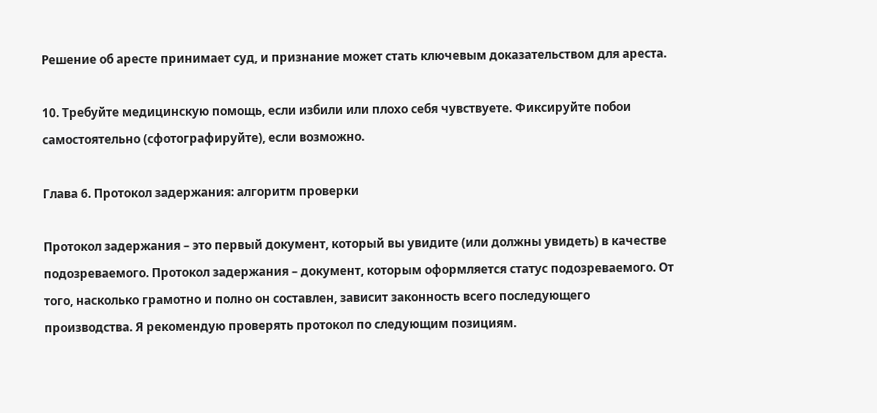Решение об аресте принимает суд, и признание может стать ключевым доказательством для ареста.

10. Требуйте медицинскую помощь, если избили или плохо себя чувствуете. Фиксируйте побои самостоятельно (сфотографируйте), если возможно.

Глава 6. Протокол задержания: алгоритм проверки

Протокол задержания – это первый документ, который вы увидите (или должны увидеть) в качестве подозреваемого. Протокол задержания – документ, которым оформляется статус подозреваемого. От того, насколько грамотно и полно он составлен, зависит законность всего последующего производства. Я рекомендую проверять протокол по следующим позициям.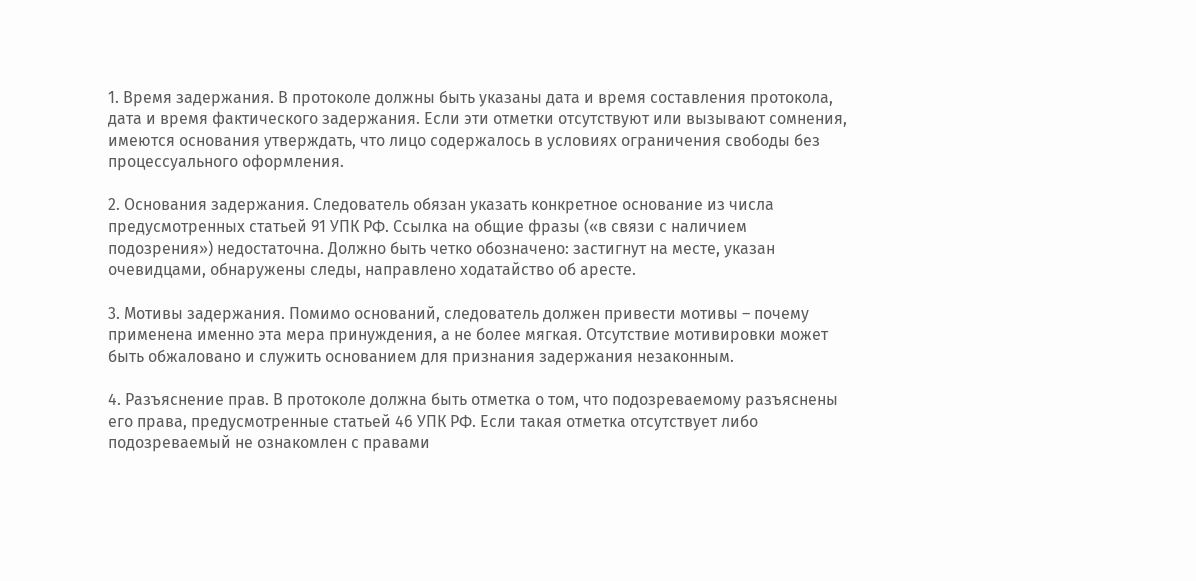1. Время задержания. В протоколе должны быть указаны дата и время составления протокола, дата и время фактического задержания. Если эти отметки отсутствуют или вызывают сомнения, имеются основания утверждать, что лицо содержалось в условиях ограничения свободы без процессуального оформления.

2. Основания задержания. Следователь обязан указать конкретное основание из числа предусмотренных статьей 91 УПК РФ. Ссылка на общие фразы («в связи с наличием подозрения») недостаточна. Должно быть четко обозначено: застигнут на месте, указан очевидцами, обнаружены следы, направлено ходатайство об аресте.

3. Мотивы задержания. Помимо оснований, следователь должен привести мотивы – почему применена именно эта мера принуждения, а не более мягкая. Отсутствие мотивировки может быть обжаловано и служить основанием для признания задержания незаконным.

4. Разъяснение прав. В протоколе должна быть отметка о том, что подозреваемому разъяснены его права, предусмотренные статьей 46 УПК РФ. Если такая отметка отсутствует либо подозреваемый не ознакомлен с правами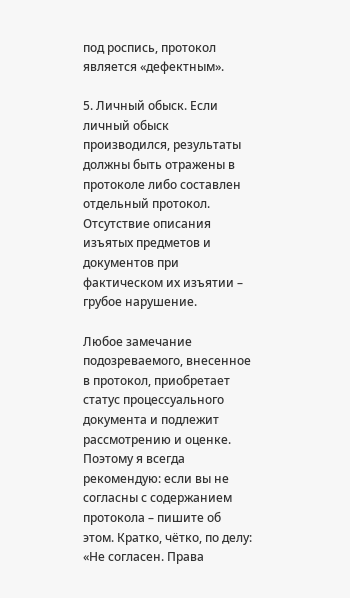под роспись, протокол является «дефектным».

5. Личный обыск. Если личный обыск производился, результаты должны быть отражены в протоколе либо составлен отдельный протокол. Отсутствие описания изъятых предметов и документов при фактическом их изъятии – грубое нарушение.

Любое замечание подозреваемого, внесенное в протокол, приобретает статус процессуального документа и подлежит рассмотрению и оценке. Поэтому я всегда рекомендую: если вы не согласны с содержанием протокола – пишите об этом. Кратко, чётко, по делу: «Не согласен. Права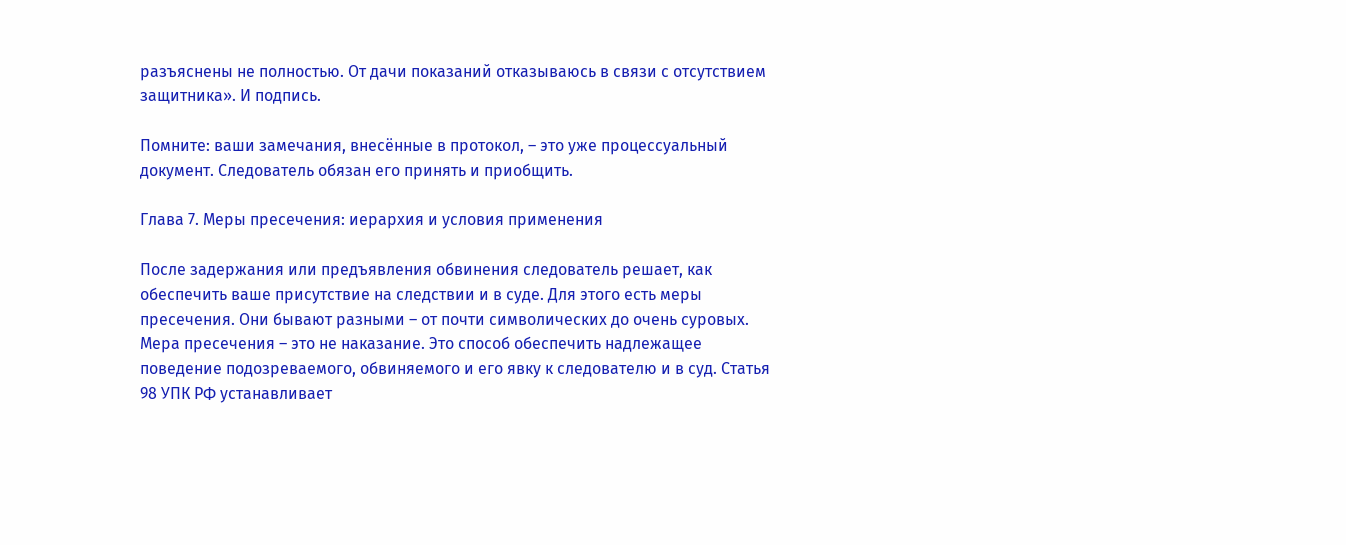разъяснены не полностью. От дачи показаний отказываюсь в связи с отсутствием защитника». И подпись.

Помните: ваши замечания, внесённые в протокол, – это уже процессуальный документ. Следователь обязан его принять и приобщить.

Глава 7. Меры пресечения: иерархия и условия применения

После задержания или предъявления обвинения следователь решает, как обеспечить ваше присутствие на следствии и в суде. Для этого есть меры пресечения. Они бывают разными – от почти символических до очень суровых. Мера пресечения – это не наказание. Это способ обеспечить надлежащее поведение подозреваемого, обвиняемого и его явку к следователю и в суд. Статья 98 УПК РФ устанавливает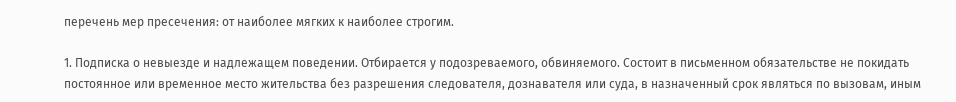перечень мер пресечения: от наиболее мягких к наиболее строгим.

1. Подписка о невыезде и надлежащем поведении. Отбирается у подозреваемого, обвиняемого. Состоит в письменном обязательстве не покидать постоянное или временное место жительства без разрешения следователя, дознавателя или суда, в назначенный срок являться по вызовам, иным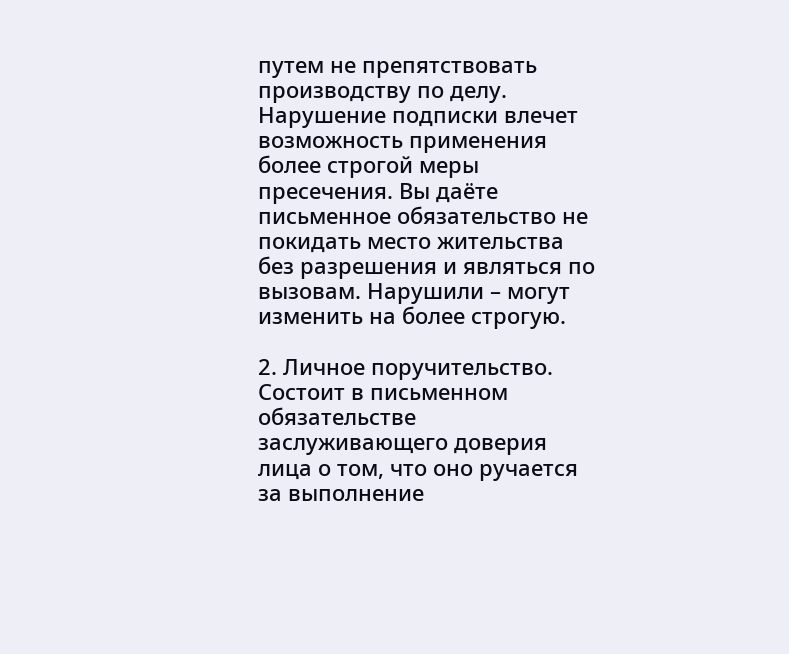путем не препятствовать производству по делу. Нарушение подписки влечет возможность применения более строгой меры пресечения. Вы даёте письменное обязательство не покидать место жительства без разрешения и являться по вызовам. Нарушили – могут изменить на более строгую.

2. Личное поручительство. Состоит в письменном обязательстве заслуживающего доверия лица о том, что оно ручается за выполнение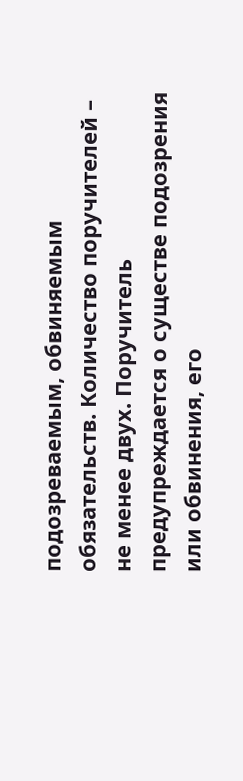подозреваемым, обвиняемым обязательств. Количество поручителей – не менее двух. Поручитель предупреждается о существе подозрения или обвинения, его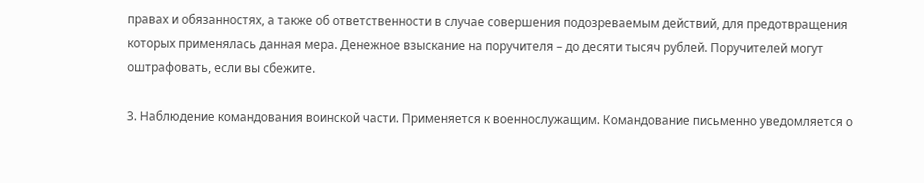правах и обязанностях, а также об ответственности в случае совершения подозреваемым действий, для предотвращения которых применялась данная мера. Денежное взыскание на поручителя – до десяти тысяч рублей. Поручителей могут оштрафовать, если вы сбежите.

3. Наблюдение командования воинской части. Применяется к военнослужащим. Командование письменно уведомляется о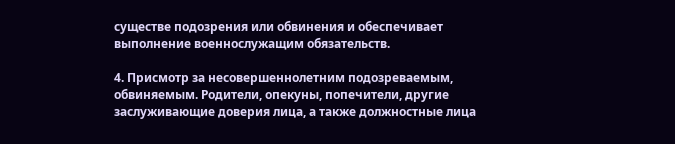существе подозрения или обвинения и обеспечивает выполнение военнослужащим обязательств.

4. Присмотр за несовершеннолетним подозреваемым, обвиняемым. Родители, опекуны, попечители, другие заслуживающие доверия лица, а также должностные лица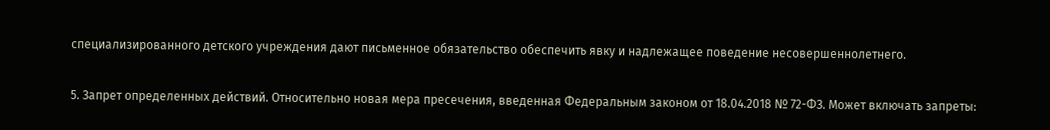специализированного детского учреждения дают письменное обязательство обеспечить явку и надлежащее поведение несовершеннолетнего.

5. Запрет определенных действий. Относительно новая мера пресечения, введенная Федеральным законом от 18.04.2018 № 72-ФЗ. Может включать запреты: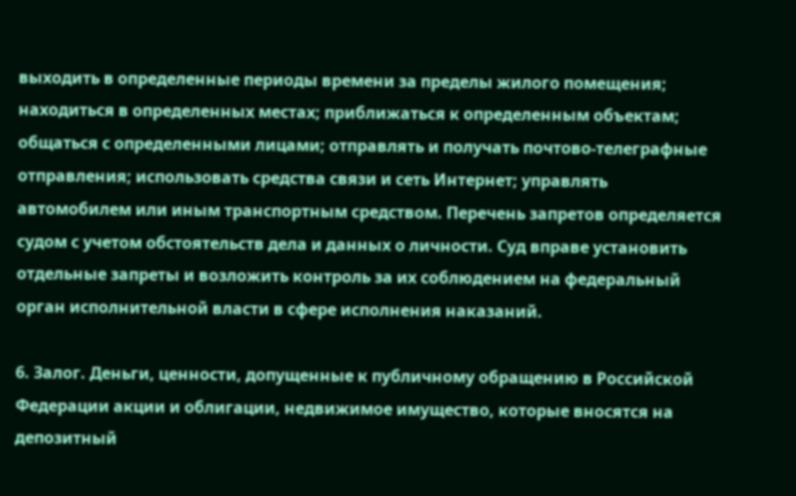выходить в определенные периоды времени за пределы жилого помещения; находиться в определенных местах; приближаться к определенным объектам; общаться с определенными лицами; отправлять и получать почтово-телеграфные отправления; использовать средства связи и сеть Интернет; управлять автомобилем или иным транспортным средством. Перечень запретов определяется судом с учетом обстоятельств дела и данных о личности. Суд вправе установить отдельные запреты и возложить контроль за их соблюдением на федеральный орган исполнительной власти в сфере исполнения наказаний.

6. Залог. Деньги, ценности, допущенные к публичному обращению в Российской Федерации акции и облигации, недвижимое имущество, которые вносятся на депозитный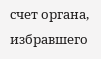счет органа, избравшего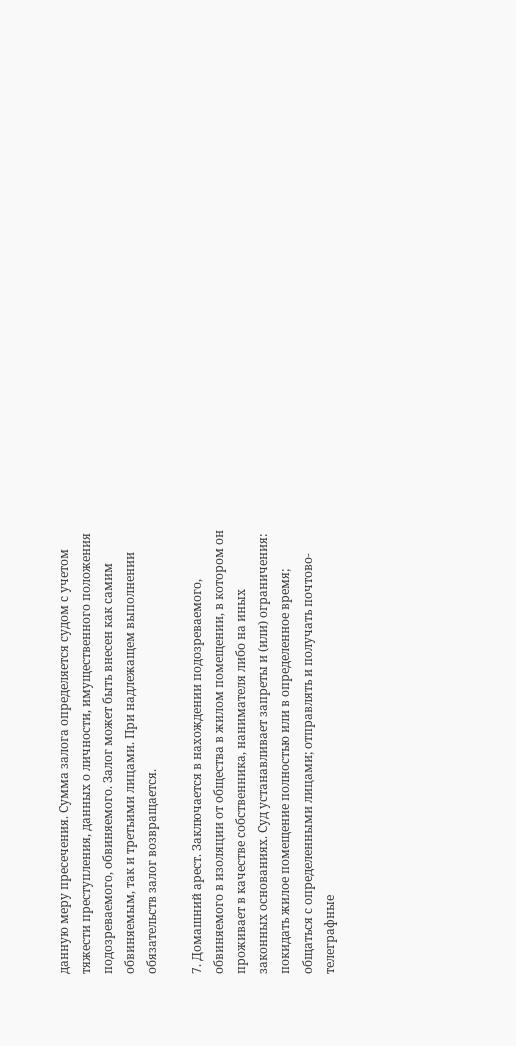данную меру пресечения. Сумма залога определяется судом с учетом тяжести преступления, данных о личности, имущественного положения подозреваемого, обвиняемого. Залог может быть внесен как самим обвиняемым, так и третьими лицами. При надлежащем выполнении обязательств залог возвращается.

7. Домашний арест. Заключается в нахождении подозреваемого, обвиняемого в изоляции от общества в жилом помещении, в котором он проживает в качестве собственника, нанимателя либо на иных законных основаниях. Суд устанавливает запреты и (или) ограничения: покидать жилое помещение полностью или в определенное время; общаться с определенными лицами; отправлять и получать почтово-телеграфные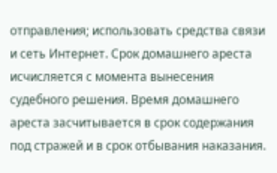отправления; использовать средства связи и сеть Интернет. Срок домашнего ареста исчисляется с момента вынесения судебного решения. Время домашнего ареста засчитывается в срок содержания под стражей и в срок отбывания наказания.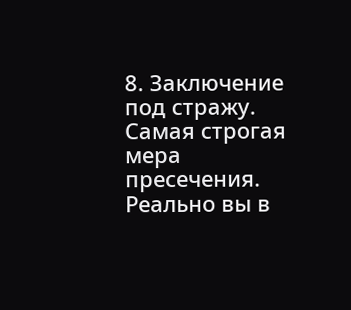8. Заключение под стражу. Самая строгая мера пресечения. Реально вы в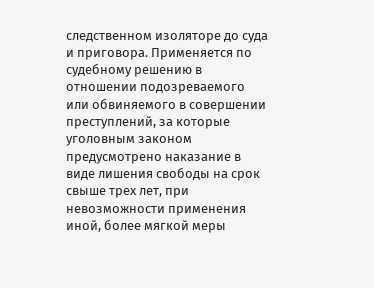следственном изоляторе до суда и приговора. Применяется по судебному решению в отношении подозреваемого или обвиняемого в совершении преступлений, за которые уголовным законом предусмотрено наказание в виде лишения свободы на срок свыше трех лет, при невозможности применения иной, более мягкой меры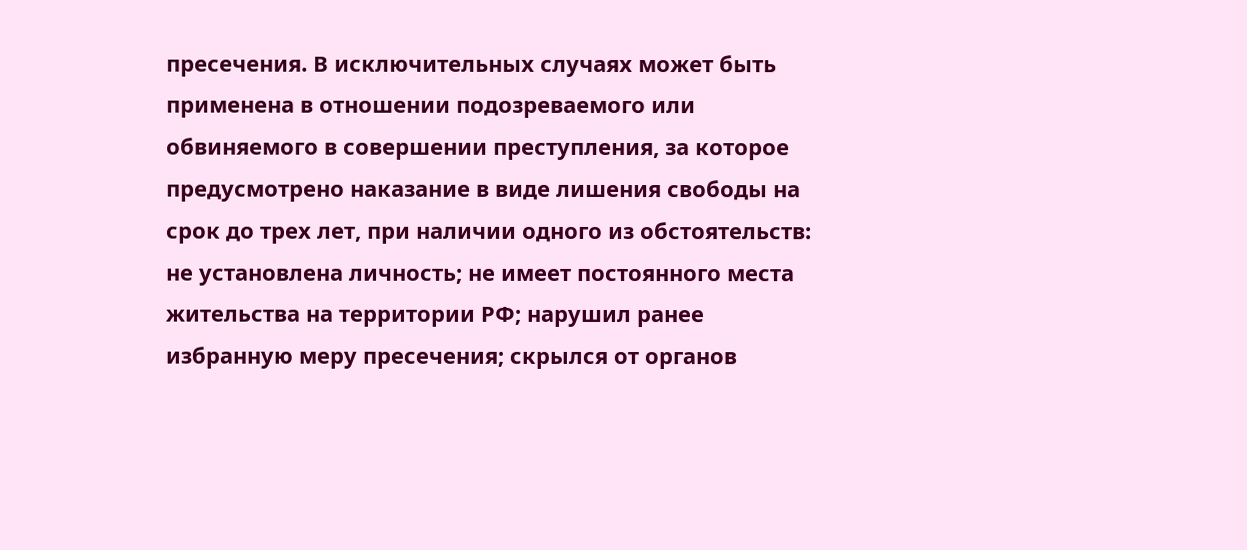пресечения. В исключительных случаях может быть применена в отношении подозреваемого или обвиняемого в совершении преступления, за которое предусмотрено наказание в виде лишения свободы на срок до трех лет, при наличии одного из обстоятельств: не установлена личность; не имеет постоянного места жительства на территории РФ; нарушил ранее избранную меру пресечения; скрылся от органов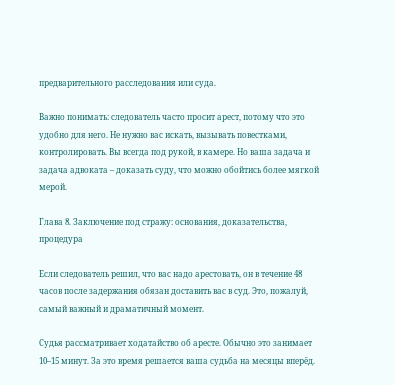предварительного расследования или суда.

Важно понимать: следователь часто просит арест, потому что это удобно для него. Не нужно вас искать, вызывать повестками, контролировать. Вы всегда под рукой, в камере. Но ваша задача и задача адвоката – доказать суду, что можно обойтись более мягкой мерой.

Глава 8. Заключение под стражу: основания, доказательства, процедура

Если следователь решил, что вас надо арестовать, он в течение 48 часов после задержания обязан доставить вас в суд. Это, пожалуй, самый важный и драматичный момент.

Судья рассматривает ходатайство об аресте. Обычно это занимает 10–15 минут. За это время решается ваша судьба на месяцы вперёд.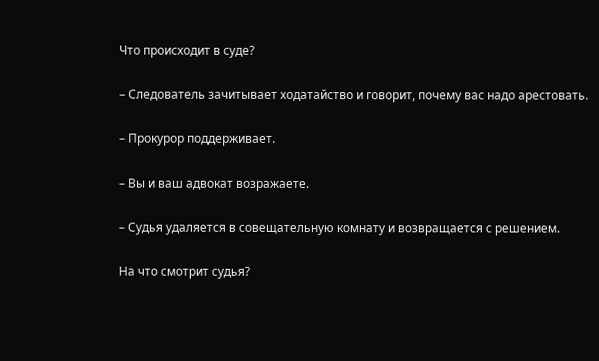Что происходит в суде?

– Следователь зачитывает ходатайство и говорит, почему вас надо арестовать.

– Прокурор поддерживает.

– Вы и ваш адвокат возражаете.

– Судья удаляется в совещательную комнату и возвращается с решением.

На что смотрит судья?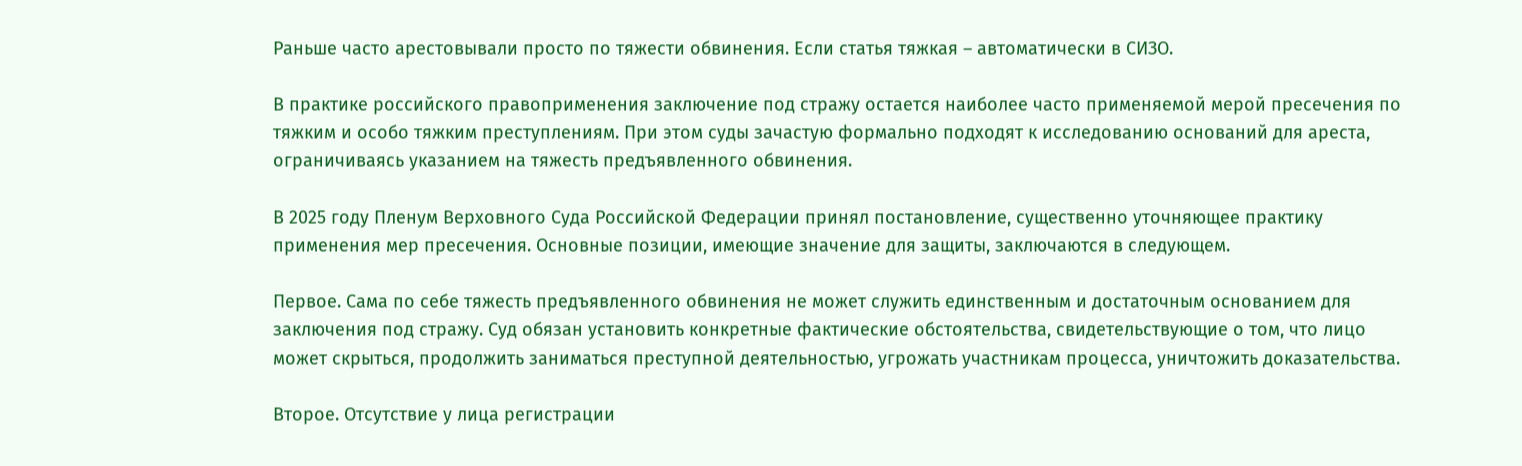Раньше часто арестовывали просто по тяжести обвинения. Если статья тяжкая – автоматически в СИЗО.

В практике российского правоприменения заключение под стражу остается наиболее часто применяемой мерой пресечения по тяжким и особо тяжким преступлениям. При этом суды зачастую формально подходят к исследованию оснований для ареста, ограничиваясь указанием на тяжесть предъявленного обвинения.

В 2025 году Пленум Верховного Суда Российской Федерации принял постановление, существенно уточняющее практику применения мер пресечения. Основные позиции, имеющие значение для защиты, заключаются в следующем.

Первое. Сама по себе тяжесть предъявленного обвинения не может служить единственным и достаточным основанием для заключения под стражу. Суд обязан установить конкретные фактические обстоятельства, свидетельствующие о том, что лицо может скрыться, продолжить заниматься преступной деятельностью, угрожать участникам процесса, уничтожить доказательства.

Второе. Отсутствие у лица регистрации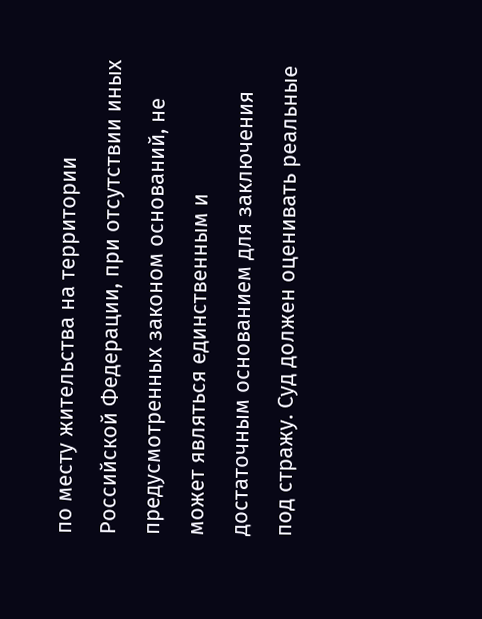по месту жительства на территории Российской Федерации, при отсутствии иных предусмотренных законом оснований, не может являться единственным и достаточным основанием для заключения под стражу. Суд должен оценивать реальные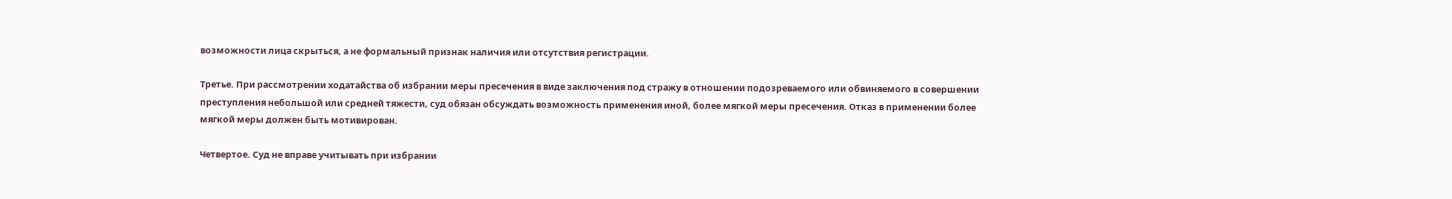возможности лица скрыться, а не формальный признак наличия или отсутствия регистрации.

Третье. При рассмотрении ходатайства об избрании меры пресечения в виде заключения под стражу в отношении подозреваемого или обвиняемого в совершении преступления небольшой или средней тяжести, суд обязан обсуждать возможность применения иной, более мягкой меры пресечения. Отказ в применении более мягкой меры должен быть мотивирован.

Четвертое. Суд не вправе учитывать при избрании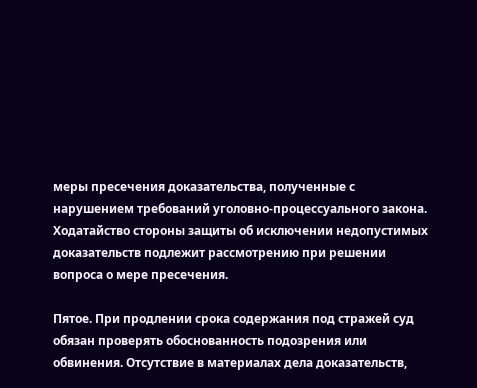меры пресечения доказательства, полученные с нарушением требований уголовно-процессуального закона. Ходатайство стороны защиты об исключении недопустимых доказательств подлежит рассмотрению при решении вопроса о мере пресечения.

Пятое. При продлении срока содержания под стражей суд обязан проверять обоснованность подозрения или обвинения. Отсутствие в материалах дела доказательств,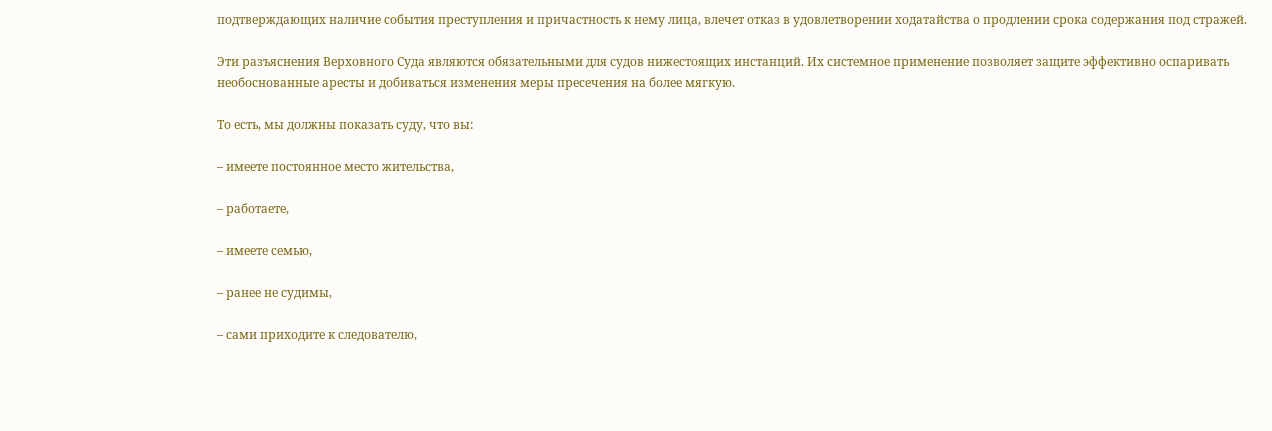подтверждающих наличие события преступления и причастность к нему лица, влечет отказ в удовлетворении ходатайства о продлении срока содержания под стражей.

Эти разъяснения Верховного Суда являются обязательными для судов нижестоящих инстанций. Их системное применение позволяет защите эффективно оспаривать необоснованные аресты и добиваться изменения меры пресечения на более мягкую.

То есть, мы должны показать суду, что вы:

– имеете постоянное место жительства,

– работаете,

– имеете семью,

– ранее не судимы,

– сами приходите к следователю,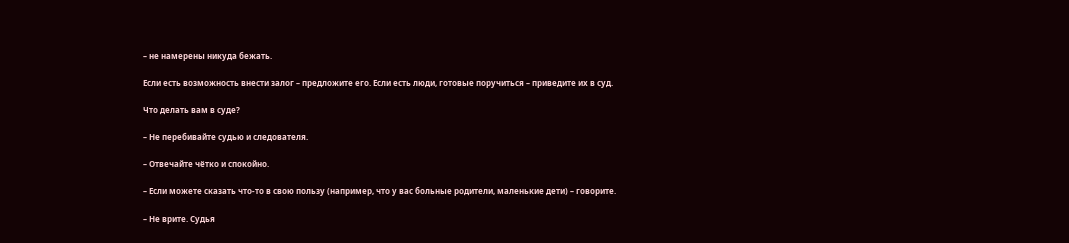– не намерены никуда бежать.

Если есть возможность внести залог – предложите его. Если есть люди, готовые поручиться – приведите их в суд.

Что делать вам в суде?

– Не перебивайте судью и следователя.

– Отвечайте чётко и спокойно.

– Если можете сказать что-то в свою пользу (например, что у вас больные родители, маленькие дети) – говорите.

– Не врите. Судья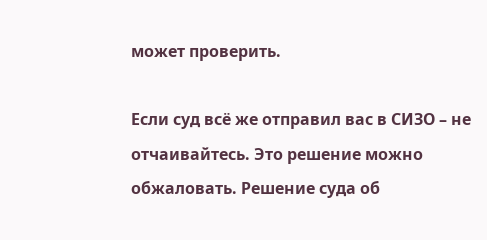может проверить.

Если суд всё же отправил вас в СИЗО – не отчаивайтесь. Это решение можно обжаловать. Решение суда об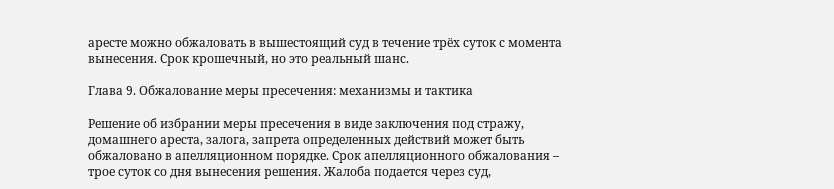аресте можно обжаловать в вышестоящий суд в течение трёх суток с момента вынесения. Срок крошечный, но это реальный шанс.

Глава 9. Обжалование меры пресечения: механизмы и тактика

Решение об избрании меры пресечения в виде заключения под стражу, домашнего ареста, залога, запрета определенных действий может быть обжаловано в апелляционном порядке. Срок апелляционного обжалования – трое суток со дня вынесения решения. Жалоба подается через суд,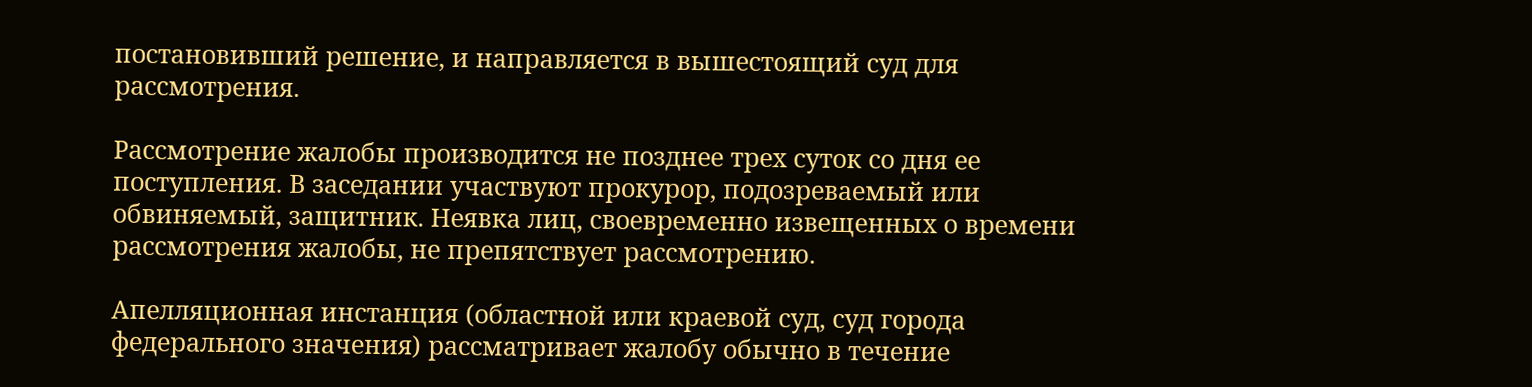постановивший решение, и направляется в вышестоящий суд для рассмотрения.

Рассмотрение жалобы производится не позднее трех суток со дня ее поступления. В заседании участвуют прокурор, подозреваемый или обвиняемый, защитник. Неявка лиц, своевременно извещенных о времени рассмотрения жалобы, не препятствует рассмотрению.

Апелляционная инстанция (областной или краевой суд, суд города федерального значения) рассматривает жалобу обычно в течение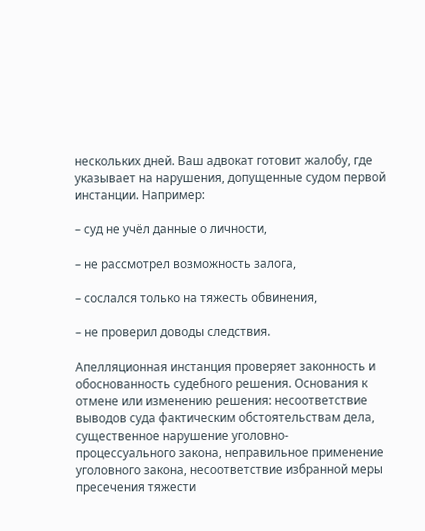нескольких дней. Ваш адвокат готовит жалобу, где указывает на нарушения, допущенные судом первой инстанции. Например:

– суд не учёл данные о личности,

– не рассмотрел возможность залога,

– сослался только на тяжесть обвинения,

– не проверил доводы следствия.

Апелляционная инстанция проверяет законность и обоснованность судебного решения. Основания к отмене или изменению решения: несоответствие выводов суда фактическим обстоятельствам дела, существенное нарушение уголовно-процессуального закона, неправильное применение уголовного закона, несоответствие избранной меры пресечения тяжести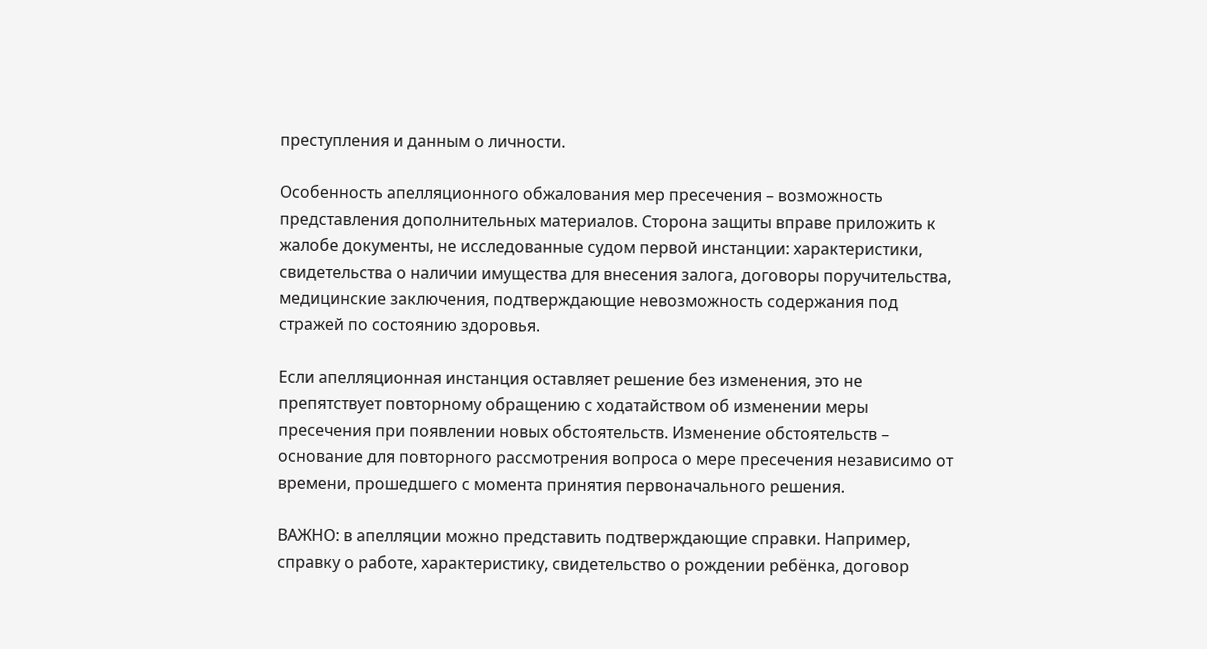преступления и данным о личности.

Особенность апелляционного обжалования мер пресечения – возможность представления дополнительных материалов. Сторона защиты вправе приложить к жалобе документы, не исследованные судом первой инстанции: характеристики, свидетельства о наличии имущества для внесения залога, договоры поручительства, медицинские заключения, подтверждающие невозможность содержания под стражей по состоянию здоровья.

Если апелляционная инстанция оставляет решение без изменения, это не препятствует повторному обращению с ходатайством об изменении меры пресечения при появлении новых обстоятельств. Изменение обстоятельств – основание для повторного рассмотрения вопроса о мере пресечения независимо от времени, прошедшего с момента принятия первоначального решения.

ВАЖНО: в апелляции можно представить подтверждающие справки. Например, справку о работе, характеристику, свидетельство о рождении ребёнка, договор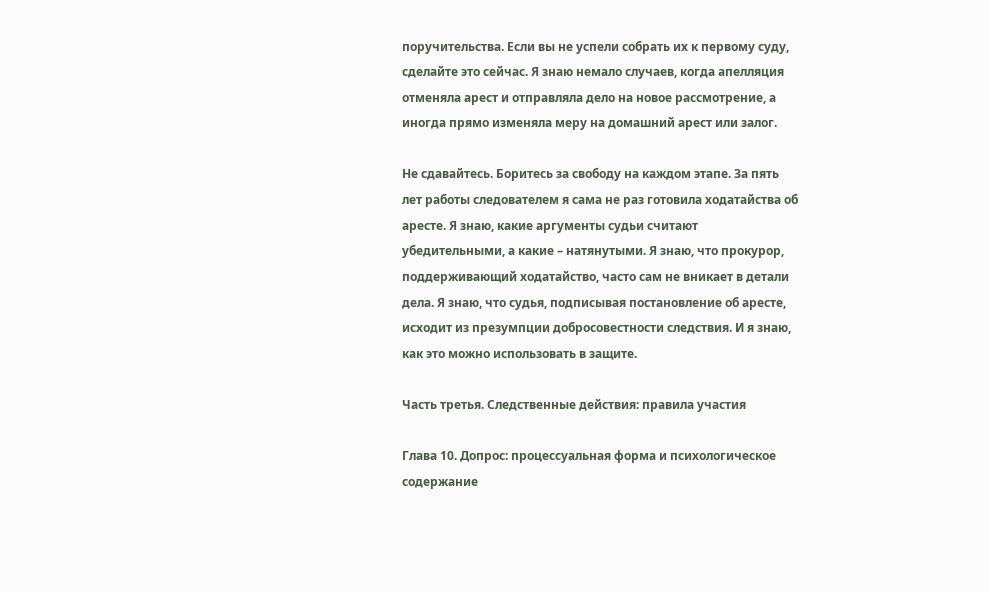поручительства. Если вы не успели собрать их к первому суду, сделайте это сейчас. Я знаю немало случаев, когда апелляция отменяла арест и отправляла дело на новое рассмотрение, а иногда прямо изменяла меру на домашний арест или залог.

Не сдавайтесь. Боритесь за свободу на каждом этапе. За пять лет работы следователем я сама не раз готовила ходатайства об аресте. Я знаю, какие аргументы судьи считают убедительными, а какие – натянутыми. Я знаю, что прокурор, поддерживающий ходатайство, часто сам не вникает в детали дела. Я знаю, что судья, подписывая постановление об аресте, исходит из презумпции добросовестности следствия. И я знаю, как это можно использовать в защите.

Часть третья. Следственные действия: правила участия

Глава 10. Допрос: процессуальная форма и психологическое содержание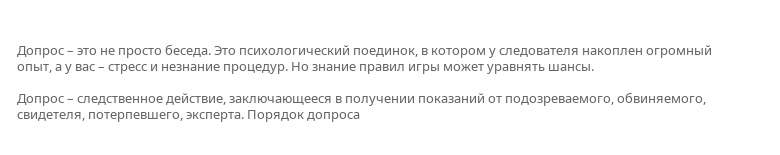Допрос – это не просто беседа. Это психологический поединок, в котором у следователя накоплен огромный опыт, а у вас – стресс и незнание процедур. Но знание правил игры может уравнять шансы.

Допрос – следственное действие, заключающееся в получении показаний от подозреваемого, обвиняемого, свидетеля, потерпевшего, эксперта. Порядок допроса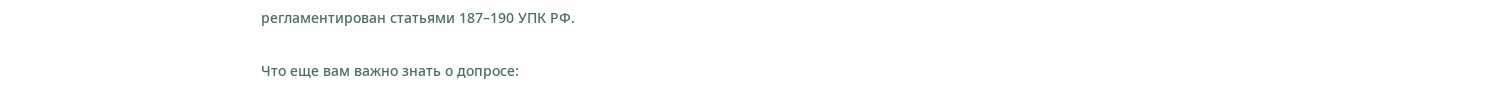регламентирован статьями 187–190 УПК РФ.

Что еще вам важно знать о допросе: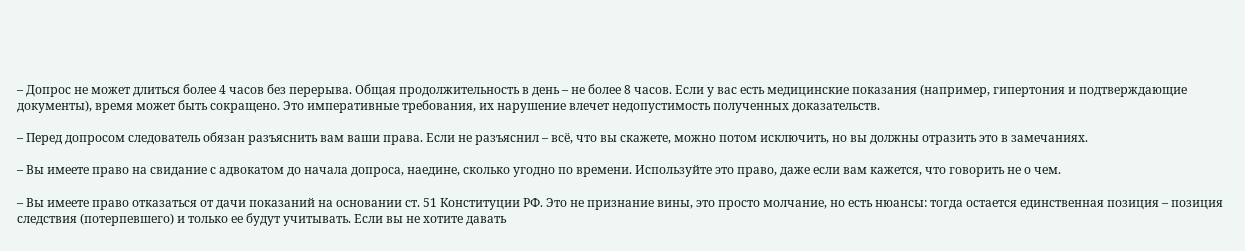– Допрос не может длиться более 4 часов без перерыва. Общая продолжительность в день – не более 8 часов. Если у вас есть медицинские показания (например, гипертония и подтверждающие документы), время может быть сокращено. Это императивные требования, их нарушение влечет недопустимость полученных доказательств.

– Перед допросом следователь обязан разъяснить вам ваши права. Если не разъяснил – всё, что вы скажете, можно потом исключить, но вы должны отразить это в замечаниях.

– Вы имеете право на свидание с адвокатом до начала допроса, наедине, сколько угодно по времени. Используйте это право, даже если вам кажется, что говорить не о чем.

– Вы имеете право отказаться от дачи показаний на основании ст. 51 Конституции РФ. Это не признание вины, это просто молчание, но есть нюансы: тогда остается единственная позиция – позиция следствия (потерпевшего) и только ее будут учитывать. Если вы не хотите давать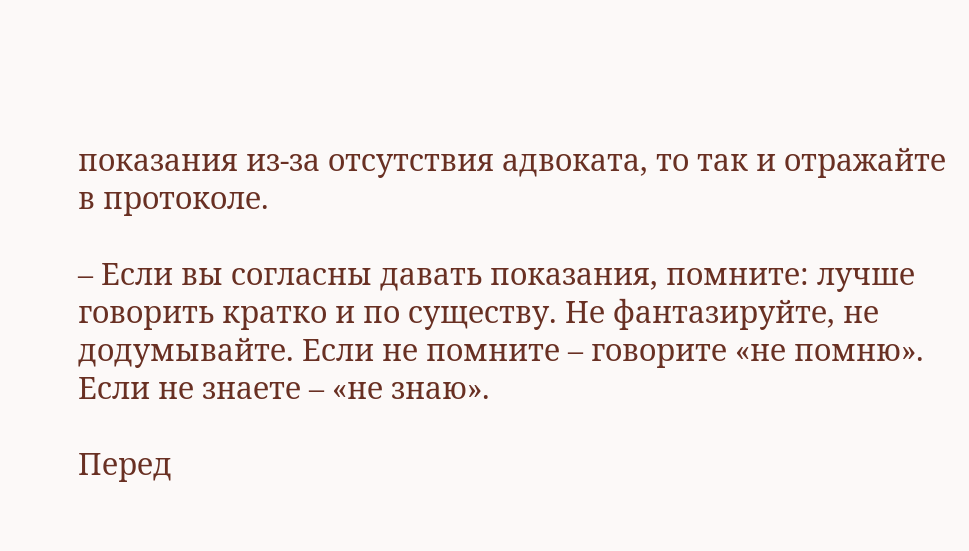показания из-за отсутствия адвоката, то так и отражайте в протоколе.

– Если вы согласны давать показания, помните: лучше говорить кратко и по существу. Не фантазируйте, не додумывайте. Если не помните – говорите «не помню». Если не знаете – «не знаю».

Перед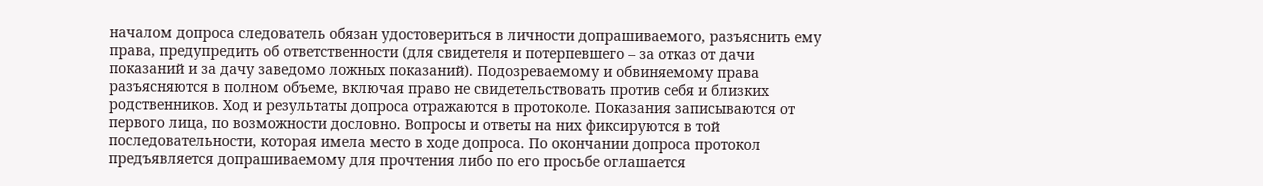началом допроса следователь обязан удостовериться в личности допрашиваемого, разъяснить ему права, предупредить об ответственности (для свидетеля и потерпевшего – за отказ от дачи показаний и за дачу заведомо ложных показаний). Подозреваемому и обвиняемому права разъясняются в полном объеме, включая право не свидетельствовать против себя и близких родственников. Ход и результаты допроса отражаются в протоколе. Показания записываются от первого лица, по возможности дословно. Вопросы и ответы на них фиксируются в той последовательности, которая имела место в ходе допроса. По окончании допроса протокол предъявляется допрашиваемому для прочтения либо по его просьбе оглашается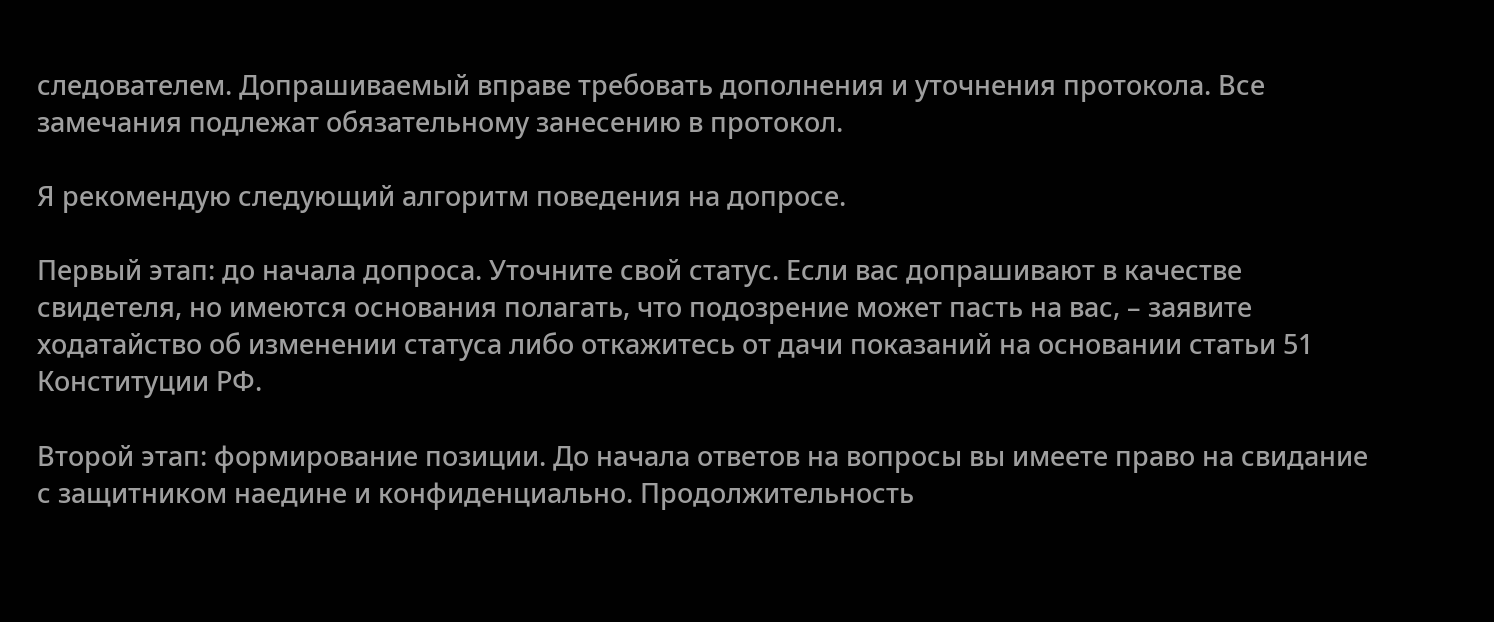следователем. Допрашиваемый вправе требовать дополнения и уточнения протокола. Все замечания подлежат обязательному занесению в протокол.

Я рекомендую следующий алгоритм поведения на допросе.

Первый этап: до начала допроса. Уточните свой статус. Если вас допрашивают в качестве свидетеля, но имеются основания полагать, что подозрение может пасть на вас, – заявите ходатайство об изменении статуса либо откажитесь от дачи показаний на основании статьи 51 Конституции РФ.

Второй этап: формирование позиции. До начала ответов на вопросы вы имеете право на свидание с защитником наедине и конфиденциально. Продолжительность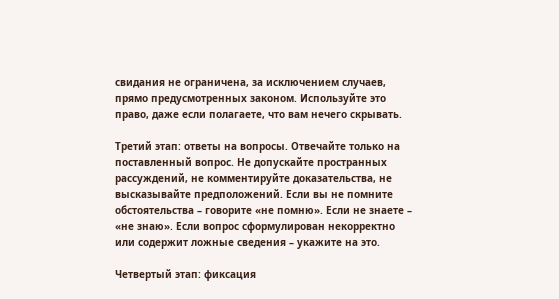свидания не ограничена, за исключением случаев, прямо предусмотренных законом. Используйте это право, даже если полагаете, что вам нечего скрывать.

Третий этап: ответы на вопросы. Отвечайте только на поставленный вопрос. Не допускайте пространных рассуждений, не комментируйте доказательства, не высказывайте предположений. Если вы не помните обстоятельства – говорите «не помню». Если не знаете – «не знаю». Если вопрос сформулирован некорректно или содержит ложные сведения – укажите на это.

Четвертый этап: фиксация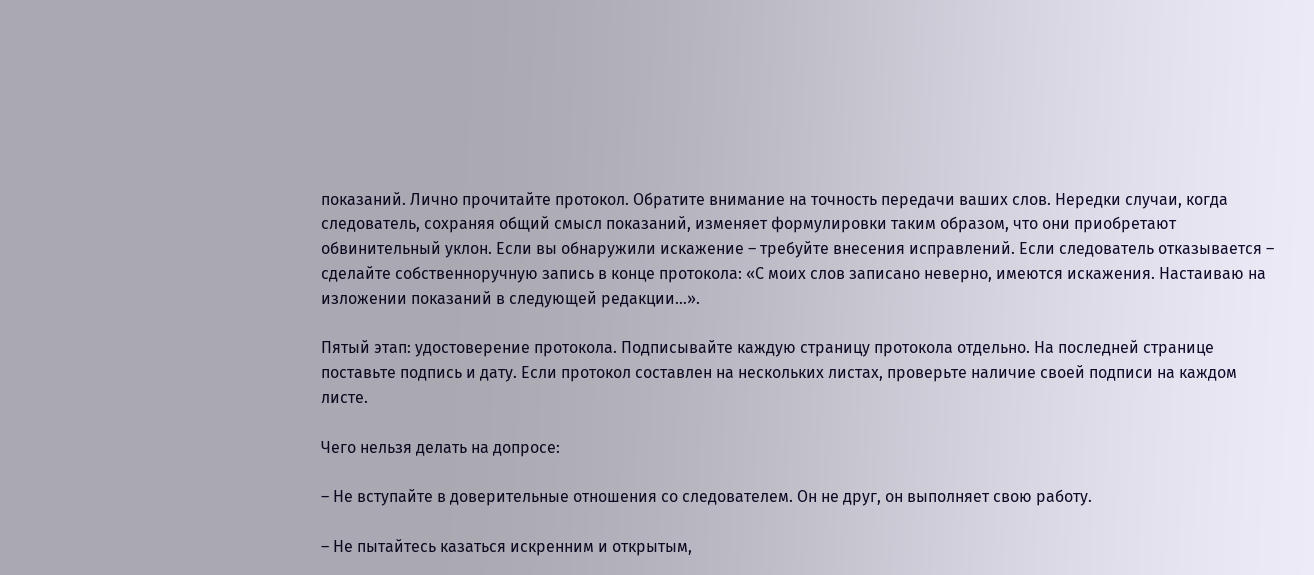показаний. Лично прочитайте протокол. Обратите внимание на точность передачи ваших слов. Нередки случаи, когда следователь, сохраняя общий смысл показаний, изменяет формулировки таким образом, что они приобретают обвинительный уклон. Если вы обнаружили искажение – требуйте внесения исправлений. Если следователь отказывается – сделайте собственноручную запись в конце протокола: «С моих слов записано неверно, имеются искажения. Настаиваю на изложении показаний в следующей редакции…».

Пятый этап: удостоверение протокола. Подписывайте каждую страницу протокола отдельно. На последней странице поставьте подпись и дату. Если протокол составлен на нескольких листах, проверьте наличие своей подписи на каждом листе.

Чего нельзя делать на допросе:

– Не вступайте в доверительные отношения со следователем. Он не друг, он выполняет свою работу.

– Не пытайтесь казаться искренним и открытым,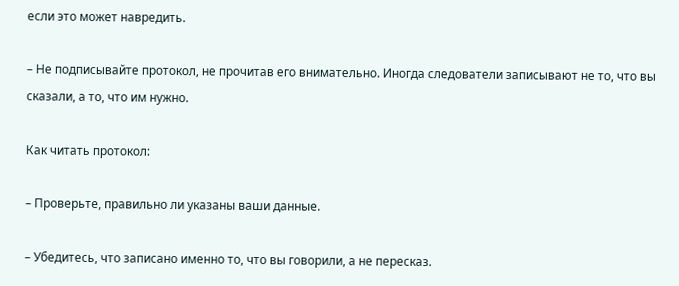если это может навредить.

– Не подписывайте протокол, не прочитав его внимательно. Иногда следователи записывают не то, что вы сказали, а то, что им нужно.

Как читать протокол:

– Проверьте, правильно ли указаны ваши данные.

– Убедитесь, что записано именно то, что вы говорили, а не пересказ.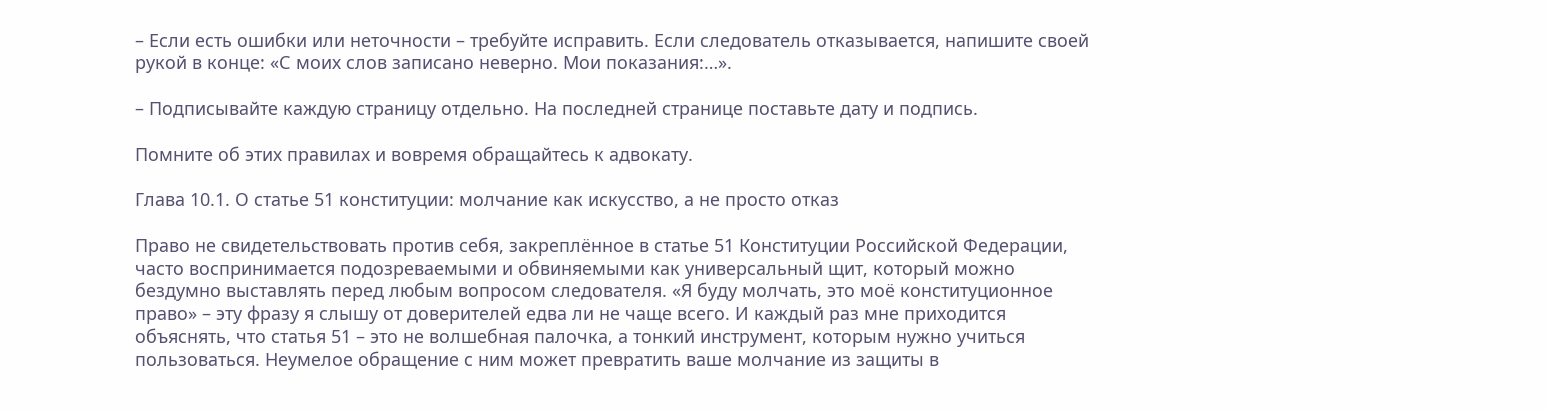– Если есть ошибки или неточности – требуйте исправить. Если следователь отказывается, напишите своей рукой в конце: «С моих слов записано неверно. Мои показания:…».

– Подписывайте каждую страницу отдельно. На последней странице поставьте дату и подпись.

Помните об этих правилах и вовремя обращайтесь к адвокату.

Глава 10.1. О статье 51 конституции: молчание как искусство, а не просто отказ

Право не свидетельствовать против себя, закреплённое в статье 51 Конституции Российской Федерации, часто воспринимается подозреваемыми и обвиняемыми как универсальный щит, который можно бездумно выставлять перед любым вопросом следователя. «Я буду молчать, это моё конституционное право» – эту фразу я слышу от доверителей едва ли не чаще всего. И каждый раз мне приходится объяснять, что статья 51 – это не волшебная палочка, а тонкий инструмент, которым нужно учиться пользоваться. Неумелое обращение с ним может превратить ваше молчание из защиты в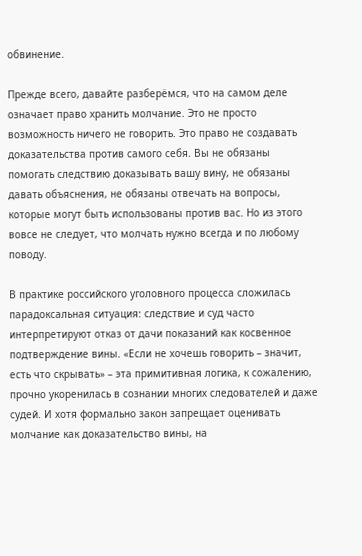обвинение.

Прежде всего, давайте разберёмся, что на самом деле означает право хранить молчание. Это не просто возможность ничего не говорить. Это право не создавать доказательства против самого себя. Вы не обязаны помогать следствию доказывать вашу вину, не обязаны давать объяснения, не обязаны отвечать на вопросы, которые могут быть использованы против вас. Но из этого вовсе не следует, что молчать нужно всегда и по любому поводу.

В практике российского уголовного процесса сложилась парадоксальная ситуация: следствие и суд часто интерпретируют отказ от дачи показаний как косвенное подтверждение вины. «Если не хочешь говорить – значит, есть что скрывать» – эта примитивная логика, к сожалению, прочно укоренилась в сознании многих следователей и даже судей. И хотя формально закон запрещает оценивать молчание как доказательство вины, на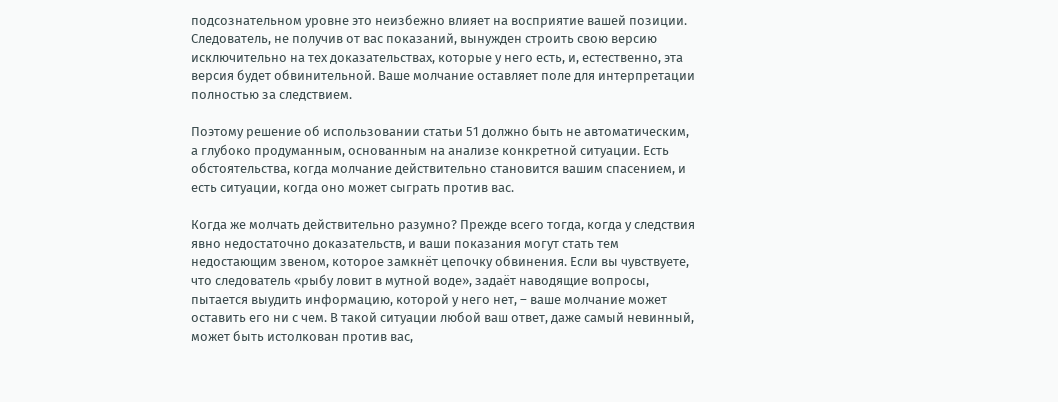подсознательном уровне это неизбежно влияет на восприятие вашей позиции. Следователь, не получив от вас показаний, вынужден строить свою версию исключительно на тех доказательствах, которые у него есть, и, естественно, эта версия будет обвинительной. Ваше молчание оставляет поле для интерпретации полностью за следствием.

Поэтому решение об использовании статьи 51 должно быть не автоматическим, а глубоко продуманным, основанным на анализе конкретной ситуации. Есть обстоятельства, когда молчание действительно становится вашим спасением, и есть ситуации, когда оно может сыграть против вас.

Когда же молчать действительно разумно? Прежде всего тогда, когда у следствия явно недостаточно доказательств, и ваши показания могут стать тем недостающим звеном, которое замкнёт цепочку обвинения. Если вы чувствуете, что следователь «рыбу ловит в мутной воде», задаёт наводящие вопросы, пытается выудить информацию, которой у него нет, – ваше молчание может оставить его ни с чем. В такой ситуации любой ваш ответ, даже самый невинный, может быть истолкован против вас,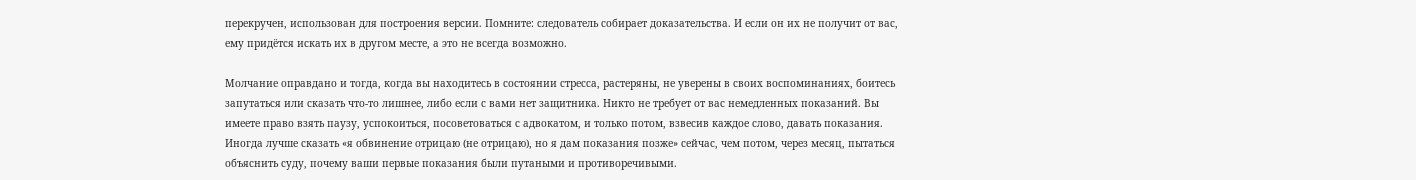перекручен, использован для построения версии. Помните: следователь собирает доказательства. И если он их не получит от вас, ему придётся искать их в другом месте, а это не всегда возможно.

Молчание оправдано и тогда, когда вы находитесь в состоянии стресса, растеряны, не уверены в своих воспоминаниях, боитесь запутаться или сказать что-то лишнее, либо если с вами нет защитника. Никто не требует от вас немедленных показаний. Вы имеете право взять паузу, успокоиться, посоветоваться с адвокатом, и только потом, взвесив каждое слово, давать показания. Иногда лучше сказать «я обвинение отрицаю (не отрицаю), но я дам показания позже» сейчас, чем потом, через месяц, пытаться объяснить суду, почему ваши первые показания были путаными и противоречивыми.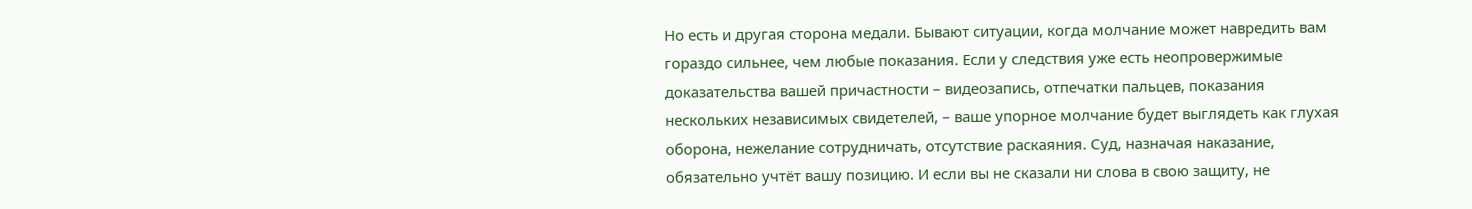Но есть и другая сторона медали. Бывают ситуации, когда молчание может навредить вам гораздо сильнее, чем любые показания. Если у следствия уже есть неопровержимые доказательства вашей причастности – видеозапись, отпечатки пальцев, показания нескольких независимых свидетелей, – ваше упорное молчание будет выглядеть как глухая оборона, нежелание сотрудничать, отсутствие раскаяния. Суд, назначая наказание, обязательно учтёт вашу позицию. И если вы не сказали ни слова в свою защиту, не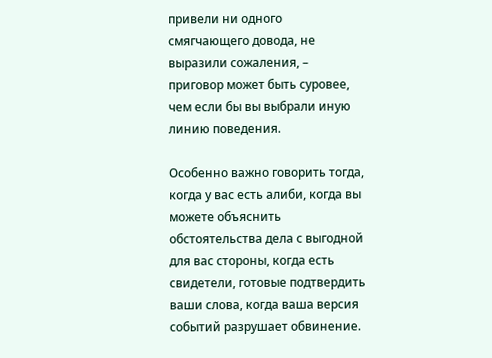привели ни одного смягчающего довода, не выразили сожаления, – приговор может быть суровее, чем если бы вы выбрали иную линию поведения.

Особенно важно говорить тогда, когда у вас есть алиби, когда вы можете объяснить обстоятельства дела с выгодной для вас стороны, когда есть свидетели, готовые подтвердить ваши слова, когда ваша версия событий разрушает обвинение.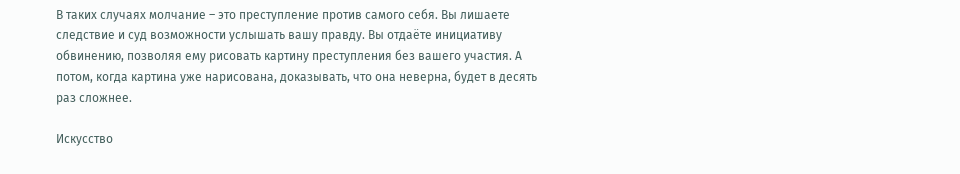В таких случаях молчание – это преступление против самого себя. Вы лишаете следствие и суд возможности услышать вашу правду. Вы отдаёте инициативу обвинению, позволяя ему рисовать картину преступления без вашего участия. А потом, когда картина уже нарисована, доказывать, что она неверна, будет в десять раз сложнее.

Искусство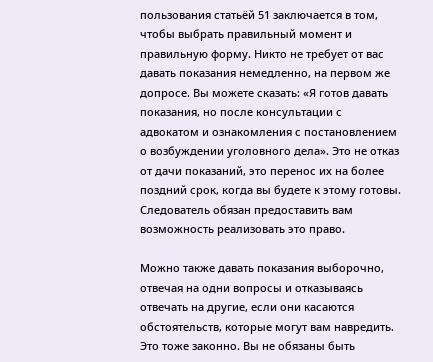пользования статьёй 51 заключается в том, чтобы выбрать правильный момент и правильную форму. Никто не требует от вас давать показания немедленно, на первом же допросе. Вы можете сказать: «Я готов давать показания, но после консультации с адвокатом и ознакомления с постановлением о возбуждении уголовного дела». Это не отказ от дачи показаний, это перенос их на более поздний срок, когда вы будете к этому готовы. Следователь обязан предоставить вам возможность реализовать это право.

Можно также давать показания выборочно, отвечая на одни вопросы и отказываясь отвечать на другие, если они касаются обстоятельств, которые могут вам навредить. Это тоже законно. Вы не обязаны быть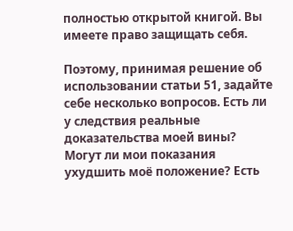полностью открытой книгой. Вы имеете право защищать себя.

Поэтому, принимая решение об использовании статьи 51, задайте себе несколько вопросов. Есть ли у следствия реальные доказательства моей вины? Могут ли мои показания ухудшить моё положение? Есть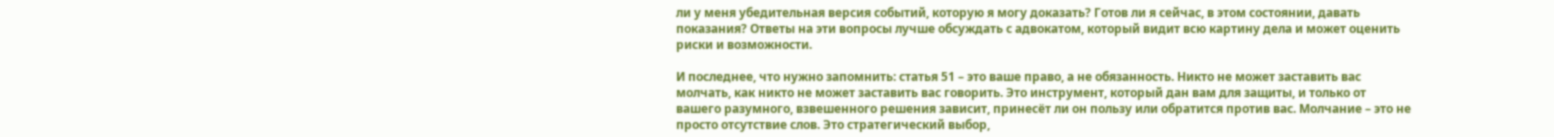ли у меня убедительная версия событий, которую я могу доказать? Готов ли я сейчас, в этом состоянии, давать показания? Ответы на эти вопросы лучше обсуждать с адвокатом, который видит всю картину дела и может оценить риски и возможности.

И последнее, что нужно запомнить: статья 51 – это ваше право, а не обязанность. Никто не может заставить вас молчать, как никто не может заставить вас говорить. Это инструмент, который дан вам для защиты, и только от вашего разумного, взвешенного решения зависит, принесёт ли он пользу или обратится против вас. Молчание – это не просто отсутствие слов. Это стратегический выбор,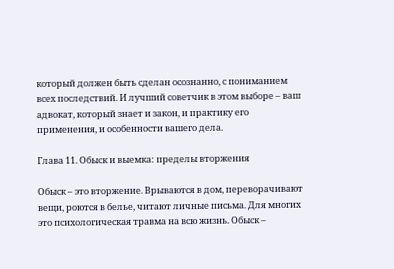который должен быть сделан осознанно, с пониманием всех последствий. И лучший советчик в этом выборе – ваш адвокат, который знает и закон, и практику его применения, и особенности вашего дела.

Глава 11. Обыск и выемка: пределы вторжения

Обыск – это вторжение. Врываются в дом, переворачивают вещи, роются в белье, читают личные письма. Для многих это психологическая травма на всю жизнь. Обыск –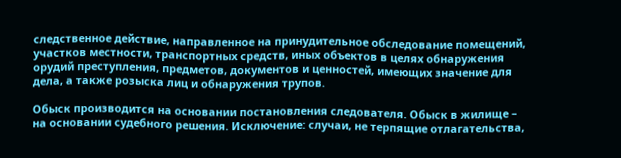следственное действие, направленное на принудительное обследование помещений, участков местности, транспортных средств, иных объектов в целях обнаружения орудий преступления, предметов, документов и ценностей, имеющих значение для дела, а также розыска лиц и обнаружения трупов.

Обыск производится на основании постановления следователя. Обыск в жилище – на основании судебного решения. Исключение: случаи, не терпящие отлагательства,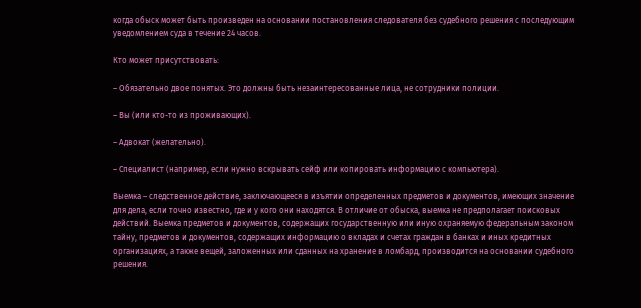когда обыск может быть произведен на основании постановления следователя без судебного решения с последующим уведомлением суда в течение 24 часов.

Кто может присутствовать:

– Обязательно двое понятых. Это должны быть незаинтересованные лица, не сотрудники полиции.

– Вы (или кто-то из проживающих).

– Адвокат (желательно).

– Специалист (например, если нужно вскрывать сейф или копировать информацию с компьютера).

Выемка – следственное действие, заключающееся в изъятии определенных предметов и документов, имеющих значение для дела, если точно известно, где и у кого они находятся. В отличие от обыска, выемка не предполагает поисковых действий. Выемка предметов и документов, содержащих государственную или иную охраняемую федеральным законом тайну, предметов и документов, содержащих информацию о вкладах и счетах граждан в банках и иных кредитных организациях, а также вещей, заложенных или сданных на хранение в ломбард, производится на основании судебного решения.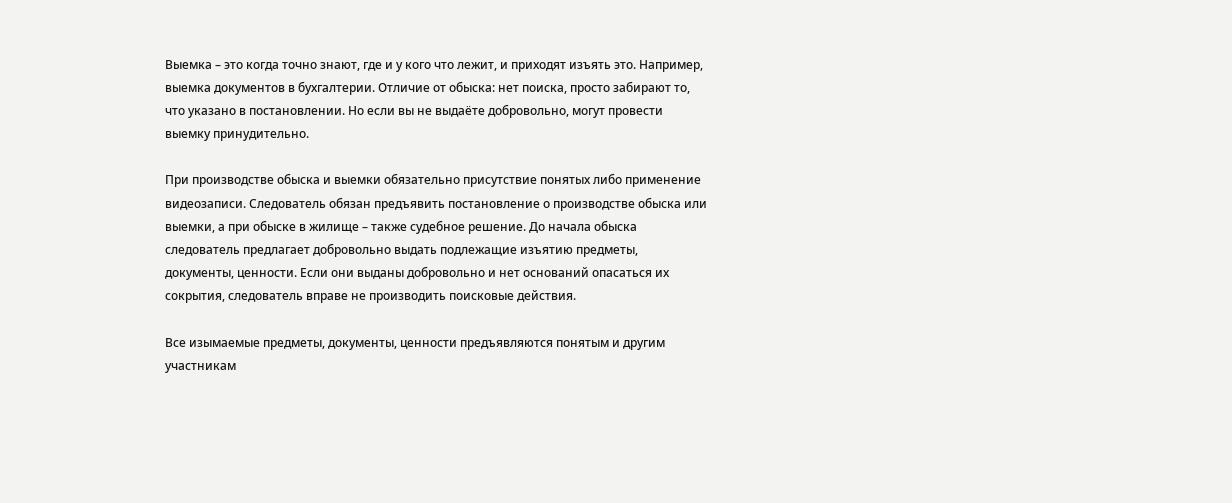Выемка – это когда точно знают, где и у кого что лежит, и приходят изъять это. Например, выемка документов в бухгалтерии. Отличие от обыска: нет поиска, просто забирают то, что указано в постановлении. Но если вы не выдаёте добровольно, могут провести выемку принудительно.

При производстве обыска и выемки обязательно присутствие понятых либо применение видеозаписи. Следователь обязан предъявить постановление о производстве обыска или выемки, а при обыске в жилище – также судебное решение. До начала обыска следователь предлагает добровольно выдать подлежащие изъятию предметы, документы, ценности. Если они выданы добровольно и нет оснований опасаться их сокрытия, следователь вправе не производить поисковые действия.

Все изымаемые предметы, документы, ценности предъявляются понятым и другим участникам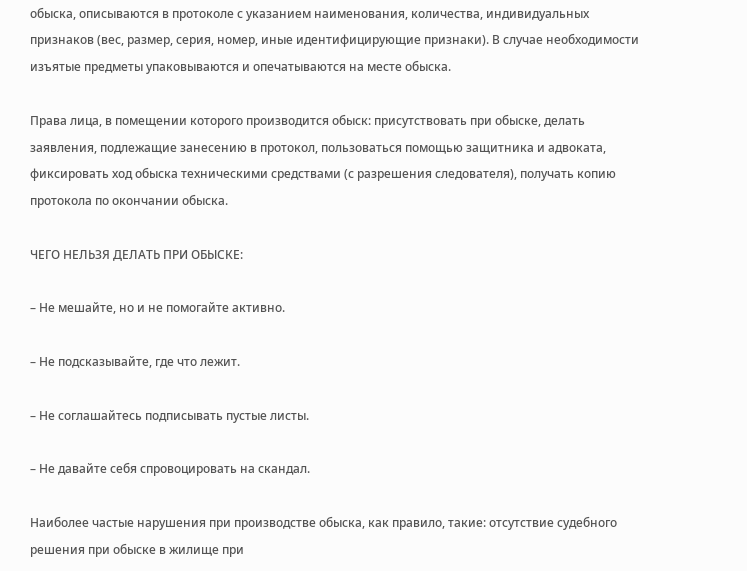обыска, описываются в протоколе с указанием наименования, количества, индивидуальных признаков (вес, размер, серия, номер, иные идентифицирующие признаки). В случае необходимости изъятые предметы упаковываются и опечатываются на месте обыска.

Права лица, в помещении которого производится обыск: присутствовать при обыске, делать заявления, подлежащие занесению в протокол, пользоваться помощью защитника и адвоката, фиксировать ход обыска техническими средствами (с разрешения следователя), получать копию протокола по окончании обыска.

ЧЕГО НЕЛЬЗЯ ДЕЛАТЬ ПРИ ОБЫСКЕ:

– Не мешайте, но и не помогайте активно.

– Не подсказывайте, где что лежит.

– Не соглашайтесь подписывать пустые листы.

– Не давайте себя спровоцировать на скандал.

Наиболее частые нарушения при производстве обыска, как правило, такие: отсутствие судебного решения при обыске в жилище при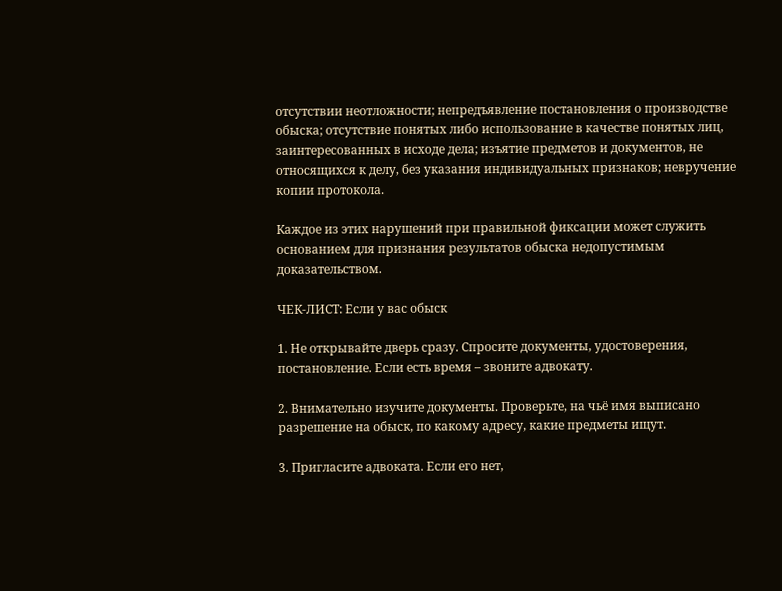отсутствии неотложности; непредъявление постановления о производстве обыска; отсутствие понятых либо использование в качестве понятых лиц, заинтересованных в исходе дела; изъятие предметов и документов, не относящихся к делу, без указания индивидуальных признаков; невручение копии протокола.

Каждое из этих нарушений при правильной фиксации может служить основанием для признания результатов обыска недопустимым доказательством.

ЧЕК-ЛИСТ: Если у вас обыск

1. Не открывайте дверь сразу. Спросите документы, удостоверения, постановление. Если есть время – звоните адвокату.

2. Внимательно изучите документы. Проверьте, на чьё имя выписано разрешение на обыск, по какому адресу, какие предметы ищут.

3. Пригласите адвоката. Если его нет,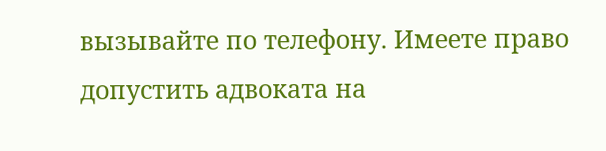вызывайте по телефону. Имеете право допустить адвоката на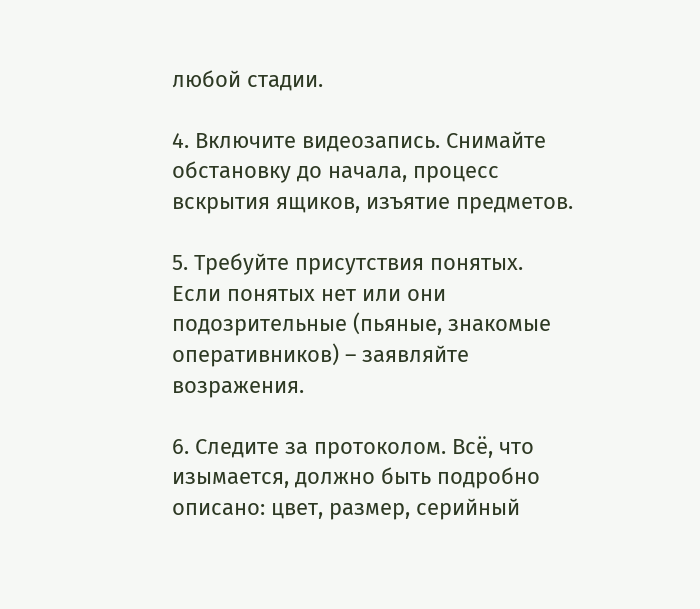любой стадии.

4. Включите видеозапись. Снимайте обстановку до начала, процесс вскрытия ящиков, изъятие предметов.

5. Требуйте присутствия понятых. Если понятых нет или они подозрительные (пьяные, знакомые оперативников) – заявляйте возражения.

6. Следите за протоколом. Всё, что изымается, должно быть подробно описано: цвет, размер, серийный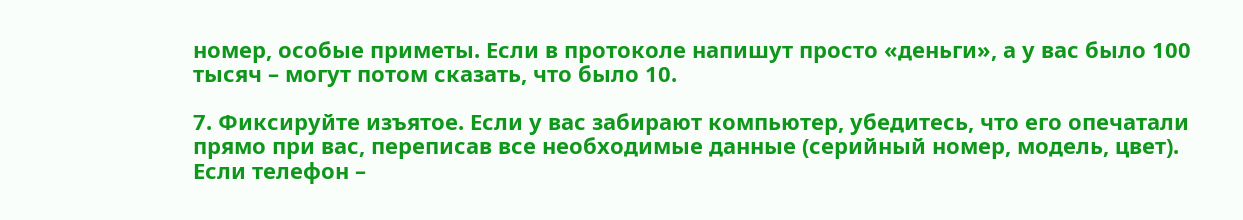номер, особые приметы. Если в протоколе напишут просто «деньги», а у вас было 100 тысяч – могут потом сказать, что было 10.

7. Фиксируйте изъятое. Если у вас забирают компьютер, убедитесь, что его опечатали прямо при вас, переписав все необходимые данные (серийный номер, модель, цвет). Если телефон –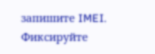запишите IMEI. Фиксируйте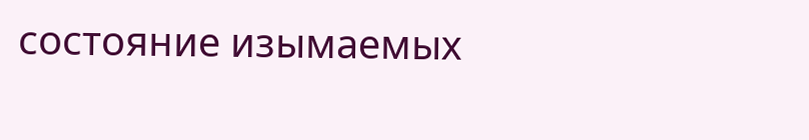состояние изымаемых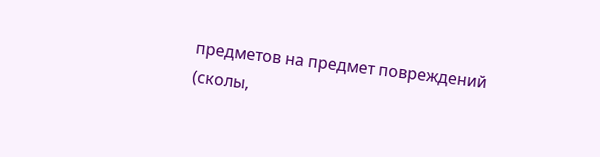предметов на предмет повреждений (сколы,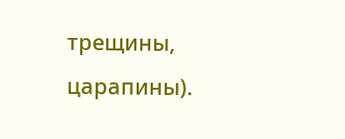трещины, царапины).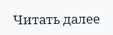Читать далее